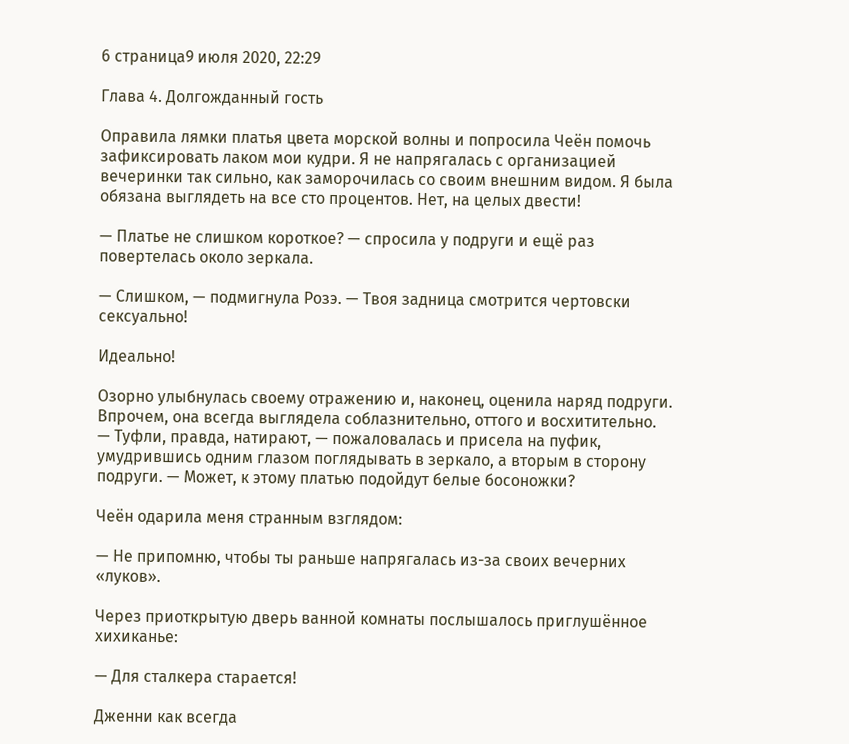6 страница9 июля 2020, 22:29

Глава 4. Долгожданный гость

Оправила лямки платья цвета морской волны и попросила Чеён помочь зафиксировать лаком мои кудри. Я не напрягалась с организацией вечеринки так сильно, как заморочилась со своим внешним видом. Я была обязана выглядеть на все сто процентов. Нет, на целых двести!

— Платье не слишком короткое? — спросила у подруги и ещё раз повертелась около зеркала.

— Слишком, — подмигнула Розэ. — Твоя задница смотрится чертовски сексуально!

Идеально!

Озорно улыбнулась своему отражению и, наконец, оценила наряд подруги. Впрочем, она всегда выглядела соблазнительно, оттого и восхитительно.
— Туфли, правда, натирают, — пожаловалась и присела на пуфик, умудрившись одним глазом поглядывать в зеркало, а вторым в сторону подруги. — Может, к этому платью подойдут белые босоножки?

Чеён одарила меня странным взглядом:

— Не припомню, чтобы ты раньше напрягалась из-за своих вечерних «луков».

Через приоткрытую дверь ванной комнаты послышалось приглушённое хихиканье:

— Для сталкера старается!

Дженни как всегда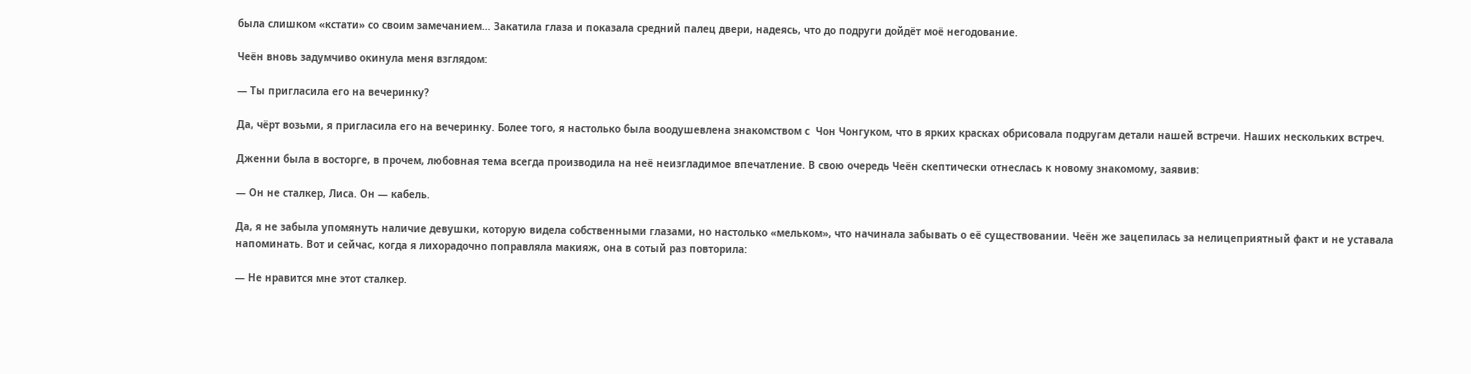была слишком «кстати» со своим замечанием… Закатила глаза и показала средний палец двери, надеясь, что до подруги дойдёт моё негодование.

Чеён вновь задумчиво окинула меня взглядом:

— Ты пригласила его на вечеринку?

Да, чёрт возьми, я пригласила его на вечеринку. Более того, я настолько была воодушевлена знакомством с  Чон Чонгуком, что в ярких красках обрисовала подругам детали нашей встречи. Наших нескольких встреч.

Дженни была в восторге, в прочем, любовная тема всегда производила на неё неизгладимое впечатление. В свою очередь Чеён скептически отнеслась к новому знакомому, заявив:

— Он не сталкер, Лиса. Он — кабель.

Да, я не забыла упомянуть наличие девушки, которую видела собственными глазами, но настолько «мельком», что начинала забывать о её существовании. Чеён же зацепилась за нелицеприятный факт и не уставала напоминать. Вот и сейчас, когда я лихорадочно поправляла макияж, она в сотый раз повторила:

— Не нравится мне этот сталкер.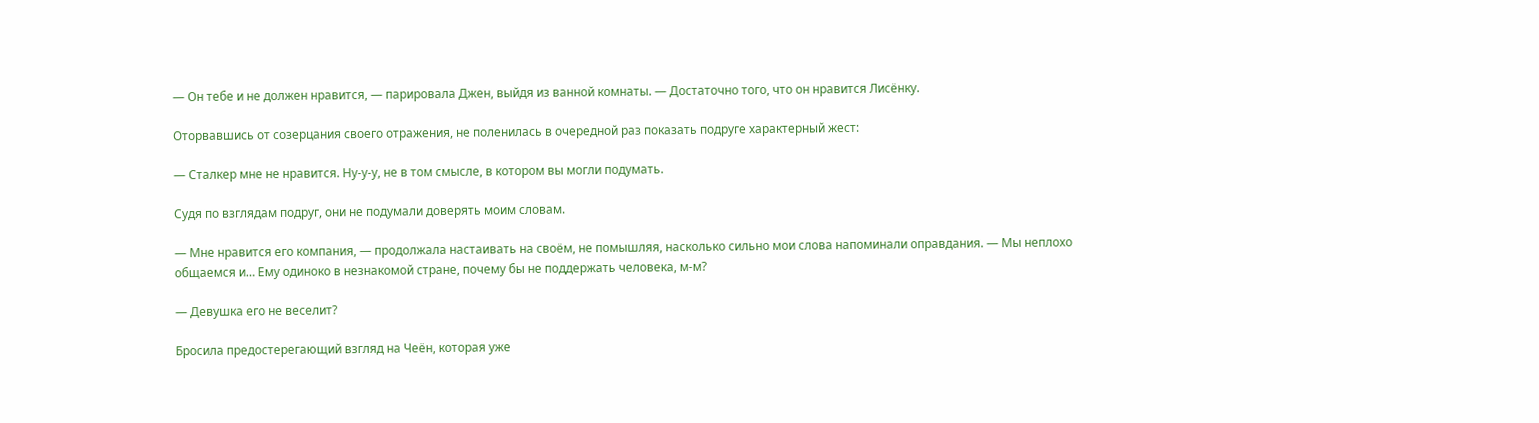— Он тебе и не должен нравится, — парировала Джен, выйдя из ванной комнаты. — Достаточно того, что он нравится Лисёнку.

Оторвавшись от созерцания своего отражения, не поленилась в очередной раз показать подруге характерный жест:

— Сталкер мне не нравится. Ну-у-у, не в том смысле, в котором вы могли подумать.

Судя по взглядам подруг, они не подумали доверять моим словам.

— Мне нравится его компания, — продолжала настаивать на своём, не помышляя, насколько сильно мои слова напоминали оправдания. — Мы неплохо общаемся и… Ему одиноко в незнакомой стране, почему бы не поддержать человека, м-м?

— Девушка его не веселит?

Бросила предостерегающий взгляд на Чеён, которая уже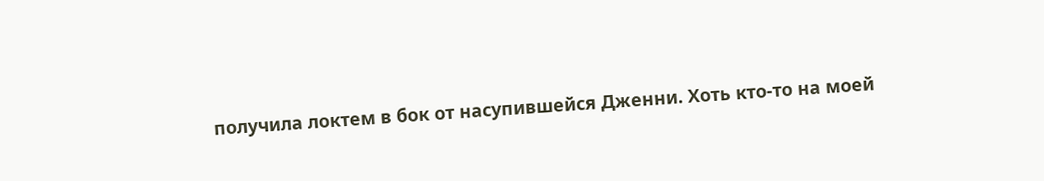получила локтем в бок от насупившейся Дженни. Хоть кто-то на моей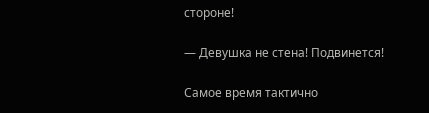стороне!

— Девушка не стена! Подвинется!

Самое время тактично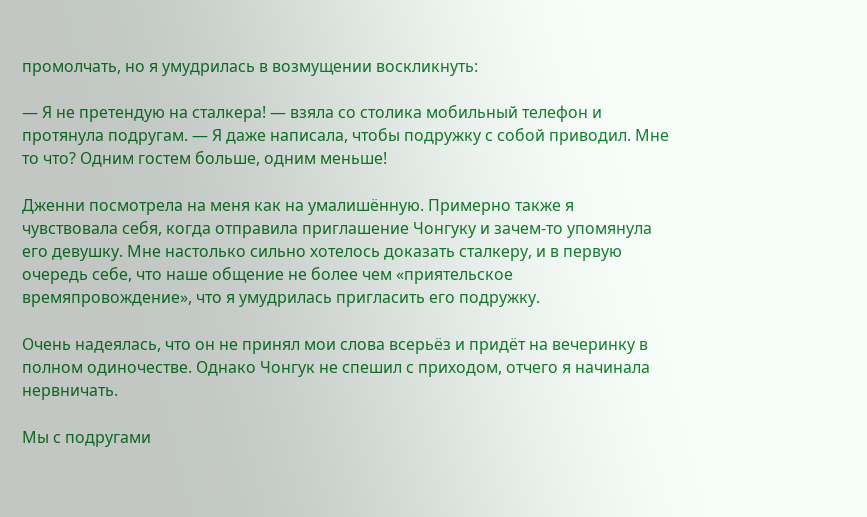промолчать, но я умудрилась в возмущении воскликнуть:

— Я не претендую на сталкера! — взяла со столика мобильный телефон и протянула подругам. — Я даже написала, чтобы подружку с собой приводил. Мне то что? Одним гостем больше, одним меньше!

Дженни посмотрела на меня как на умалишённую. Примерно также я чувствовала себя, когда отправила приглашение Чонгуку и зачем-то упомянула его девушку. Мне настолько сильно хотелось доказать сталкеру, и в первую очередь себе, что наше общение не более чем «приятельское времяпровождение», что я умудрилась пригласить его подружку.

Очень надеялась, что он не принял мои слова всерьёз и придёт на вечеринку в полном одиночестве. Однако Чонгук не спешил с приходом, отчего я начинала нервничать.

Мы с подругами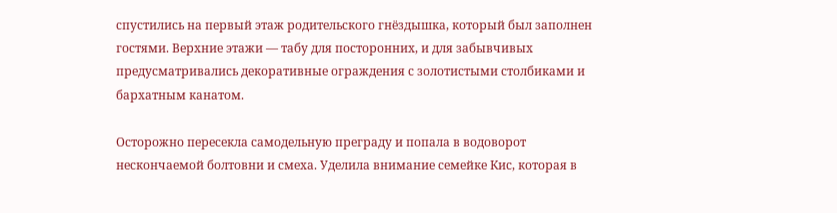спустились на первый этаж родительского гнёздышка, который был заполнен гостями. Верхние этажи — табу для посторонних, и для забывчивых предусматривались декоративные ограждения с золотистыми столбиками и бархатным канатом.

Осторожно пересекла самодельную преграду и попала в водоворот нескончаемой болтовни и смеха. Уделила внимание семейке Кис, которая в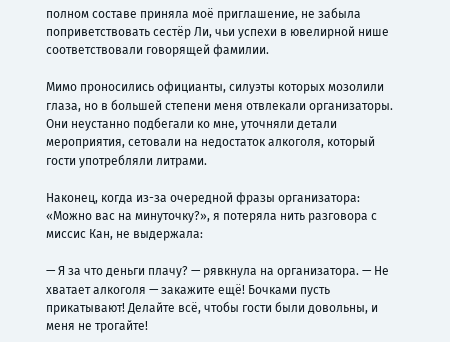полном составе приняла моё приглашение, не забыла поприветствовать сестёр Ли, чьи успехи в ювелирной нише соответствовали говорящей фамилии.

Мимо проносились официанты, силуэты которых мозолили глаза, но в большей степени меня отвлекали организаторы. Они неустанно подбегали ко мне, уточняли детали мероприятия, сетовали на недостаток алкоголя, который  гости употребляли литрами.

Наконец, когда из-за очередной фразы организатора: «Можно вас на минуточку?», я потеряла нить разговора с миссис Кан, не выдержала:

— Я за что деньги плачу? — рявкнула на организатора. — Не хватает алкоголя — закажите ещё! Бочками пусть прикатывают! Делайте всё, чтобы гости были довольны, и меня не трогайте!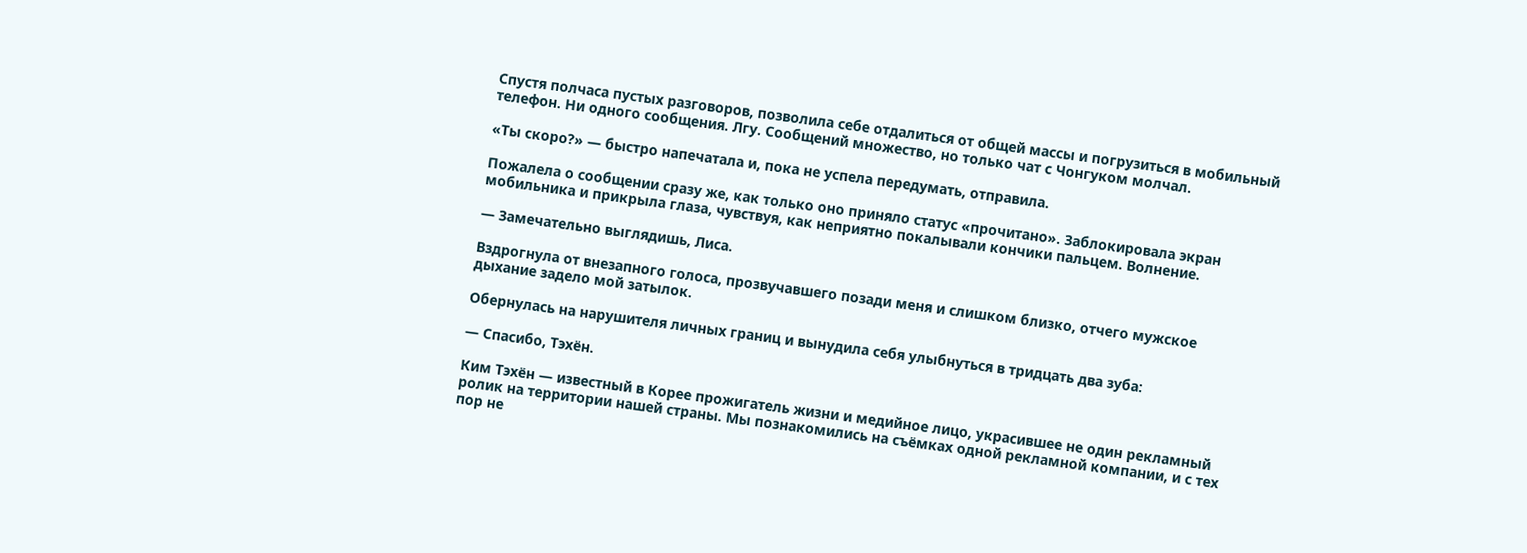Спустя полчаса пустых разговоров, позволила себе отдалиться от общей массы и погрузиться в мобильный телефон. Ни одного сообщения. Лгу. Сообщений множество, но только чат с Чонгуком молчал.

«Ты скоро?» — быстро напечатала и, пока не успела передумать, отправила.

Пожалела о сообщении сразу же, как только оно приняло статус «прочитано». Заблокировала экран мобильника и прикрыла глаза, чувствуя, как неприятно покалывали кончики пальцем. Волнение.

— Замечательно выглядишь, Лиса.

Вздрогнула от внезапного голоса, прозвучавшего позади меня и слишком близко, отчего мужское дыхание задело мой затылок.

Обернулась на нарушителя личных границ и вынудила себя улыбнуться в тридцать два зуба:

— Спасибо, Тэхён.

Ким Тэхён — известный в Корее прожигатель жизни и медийное лицо, украсившее не один рекламный ролик на территории нашей страны. Мы познакомились на съёмках одной рекламной компании, и с тех пор не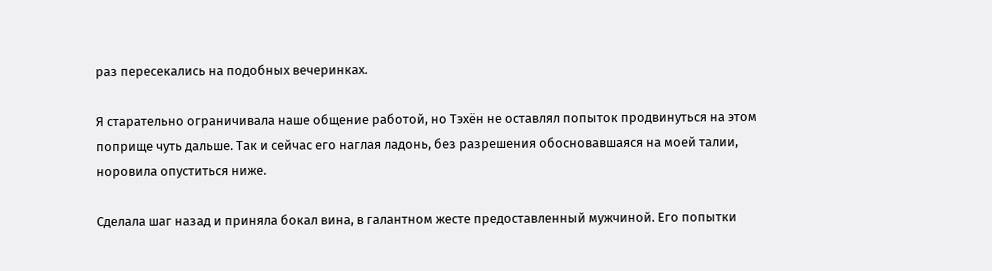раз пересекались на подобных вечеринках.

Я старательно ограничивала наше общение работой, но Тэхён не оставлял попыток продвинуться на этом поприще чуть дальше. Так и сейчас его наглая ладонь, без разрешения обосновавшаяся на моей талии, норовила опуститься ниже.

Сделала шаг назад и приняла бокал вина, в галантном жесте предоставленный мужчиной. Его попытки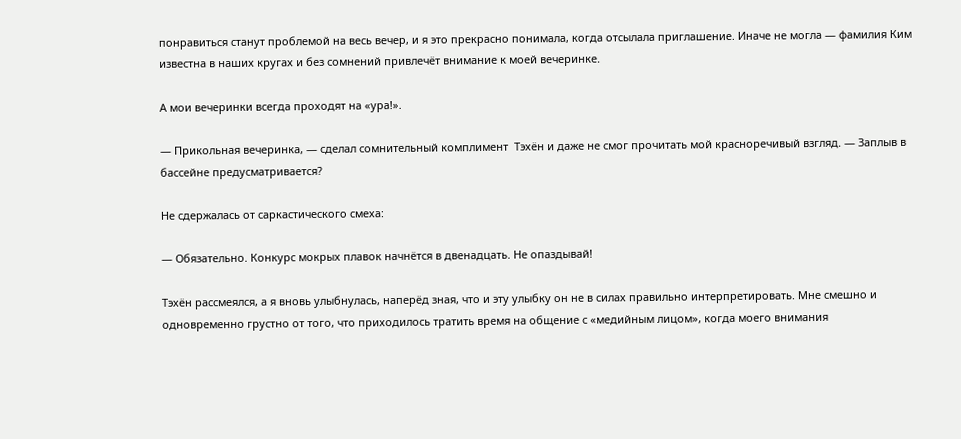понравиться станут проблемой на весь вечер, и я это прекрасно понимала, когда отсылала приглашение. Иначе не могла — фамилия Ким известна в наших кругах и без сомнений привлечёт внимание к моей вечеринке.

А мои вечеринки всегда проходят на «ура!».

— Прикольная вечеринка, — сделал сомнительный комплимент  Тэхён и даже не смог прочитать мой красноречивый взгляд. — Заплыв в бассейне предусматривается?

Не сдержалась от саркастического смеха:

— Обязательно. Конкурс мокрых плавок начнётся в двенадцать. Не опаздывай!

Тэхён рассмеялся, а я вновь улыбнулась, наперёд зная, что и эту улыбку он не в силах правильно интерпретировать. Мне смешно и одновременно грустно от того, что приходилось тратить время на общение с «медийным лицом», когда моего внимания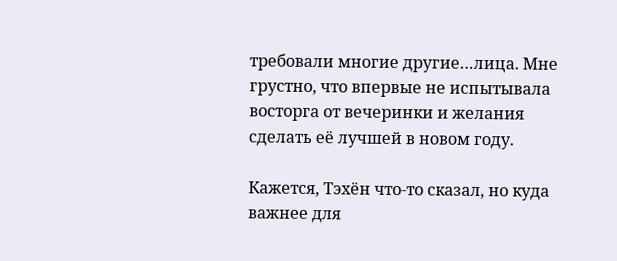требовали многие другие…лица. Мне грустно, что впервые не испытывала восторга от вечеринки и желания сделать её лучшей в новом году.

Кажется, Тэхён что-то сказал, но куда важнее для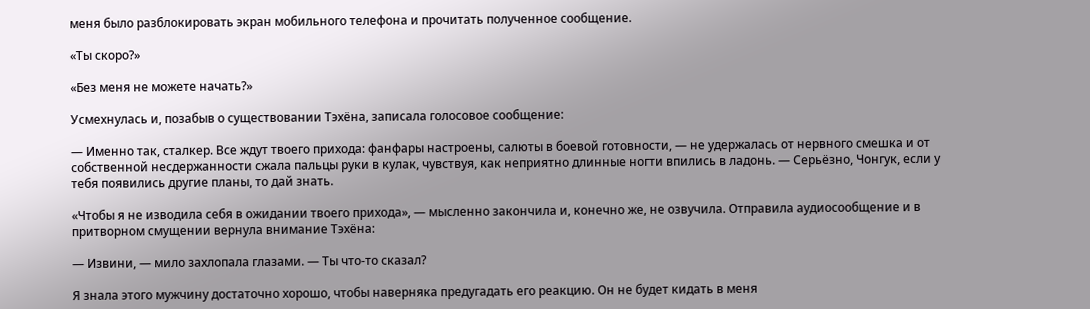меня было разблокировать экран мобильного телефона и прочитать полученное сообщение.

«Ты скоро?»

«Без меня не можете начать?»

Усмехнулась и, позабыв о существовании Тэхёна, записала голосовое сообщение:

— Именно так, сталкер. Все ждут твоего прихода: фанфары настроены, салюты в боевой готовности, — не удержалась от нервного смешка и от собственной несдержанности сжала пальцы руки в кулак, чувствуя, как неприятно длинные ногти впились в ладонь. — Серьёзно, Чонгук, если у тебя появились другие планы, то дай знать.

«Чтобы я не изводила себя в ожидании твоего прихода», — мысленно закончила и, конечно же, не озвучила. Отправила аудиосообщение и в притворном смущении вернула внимание Тэхёна:

— Извини, — мило захлопала глазами. — Ты что-то сказал?

Я знала этого мужчину достаточно хорошо, чтобы наверняка предугадать его реакцию. Он не будет кидать в меня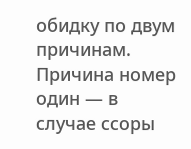обидку по двум причинам. Причина номер один — в случае ссоры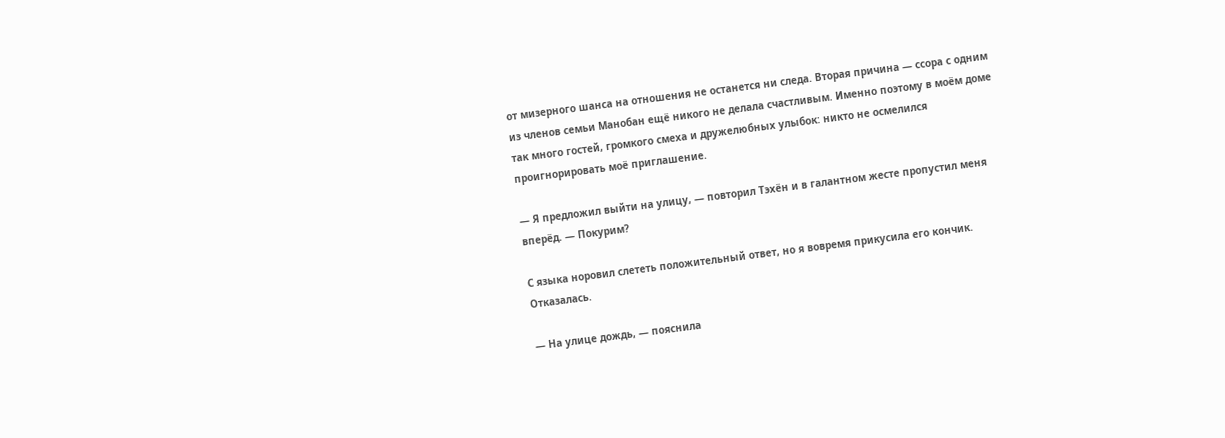от мизерного шанса на отношения не останется ни следа. Вторая причина — ссора с одним из членов семьи Манобан ещё никого не делала счастливым. Именно поэтому в моём доме так много гостей, громкого смеха и дружелюбных улыбок: никто не осмелился проигнорировать моё приглашение.

— Я предложил выйти на улицу, — повторил Тэхён и в галантном жесте пропустил меня вперёд. — Покурим?

С языка норовил слететь положительный ответ, но я вовремя прикусила его кончик. Отказалась.

— На улице дождь, — пояснила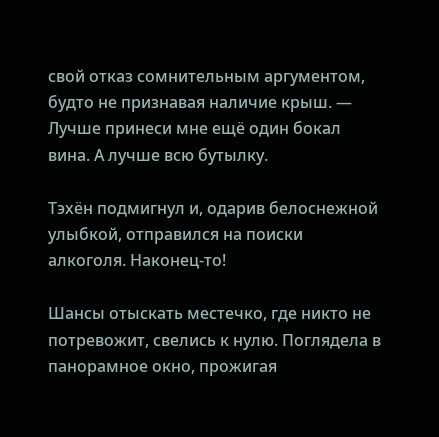свой отказ сомнительным аргументом, будто не признавая наличие крыш. — Лучше принеси мне ещё один бокал вина. А лучше всю бутылку.

Тэхён подмигнул и, одарив белоснежной улыбкой, отправился на поиски алкоголя. Наконец-то!

Шансы отыскать местечко, где никто не потревожит, свелись к нулю. Поглядела в панорамное окно, прожигая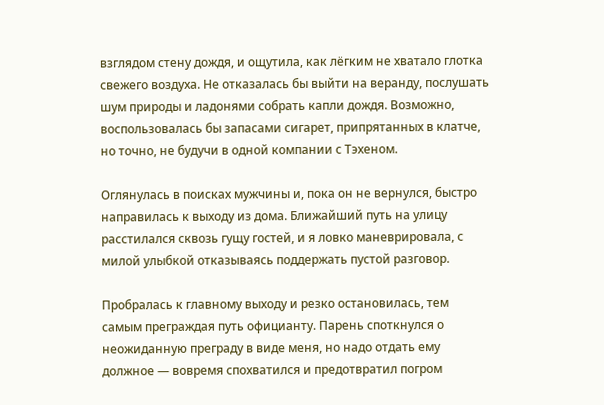взглядом стену дождя, и ощутила, как лёгким не хватало глотка свежего воздуха. Не отказалась бы выйти на веранду, послушать шум природы и ладонями собрать капли дождя. Возможно, воспользовалась бы запасами сигарет, припрятанных в клатче, но точно, не будучи в одной компании с Тэхеном.

Оглянулась в поисках мужчины и, пока он не вернулся, быстро направилась к выходу из дома. Ближайший путь на улицу расстилался сквозь гущу гостей, и я ловко маневрировала, с милой улыбкой отказываясь поддержать пустой разговор.

Пробралась к главному выходу и резко остановилась, тем самым преграждая путь официанту. Парень споткнулся о неожиданную преграду в виде меня, но надо отдать ему должное — вовремя спохватился и предотвратил погром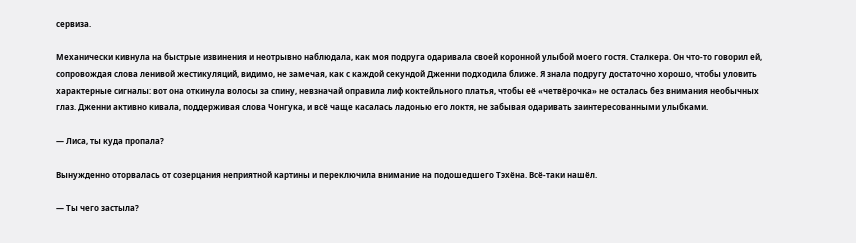сервиза.

Механически кивнула на быстрые извинения и неотрывно наблюдала, как моя подруга одаривала своей коронной улыбой моего гостя. Сталкера. Он что-то говорил ей, сопровождая слова ленивой жестикуляций, видимо, не замечая, как с каждой секундой Дженни подходила ближе. Я знала подругу достаточно хорошо, чтобы уловить характерные сигналы: вот она откинула волосы за спину, невзначай оправила лиф коктейльного платья, чтобы её «четвёрочка» не осталась без внимания необычных глаз. Дженни активно кивала, поддерживая слова Чонгука, и всё чаще касалась ладонью его локтя, не забывая одаривать заинтересованными улыбками.

— Лиса, ты куда пропала?

Вынужденно оторвалась от созерцания неприятной картины и переключила внимание на подошедшего Тэхёна. Всё-таки нашёл.

— Ты чего застыла?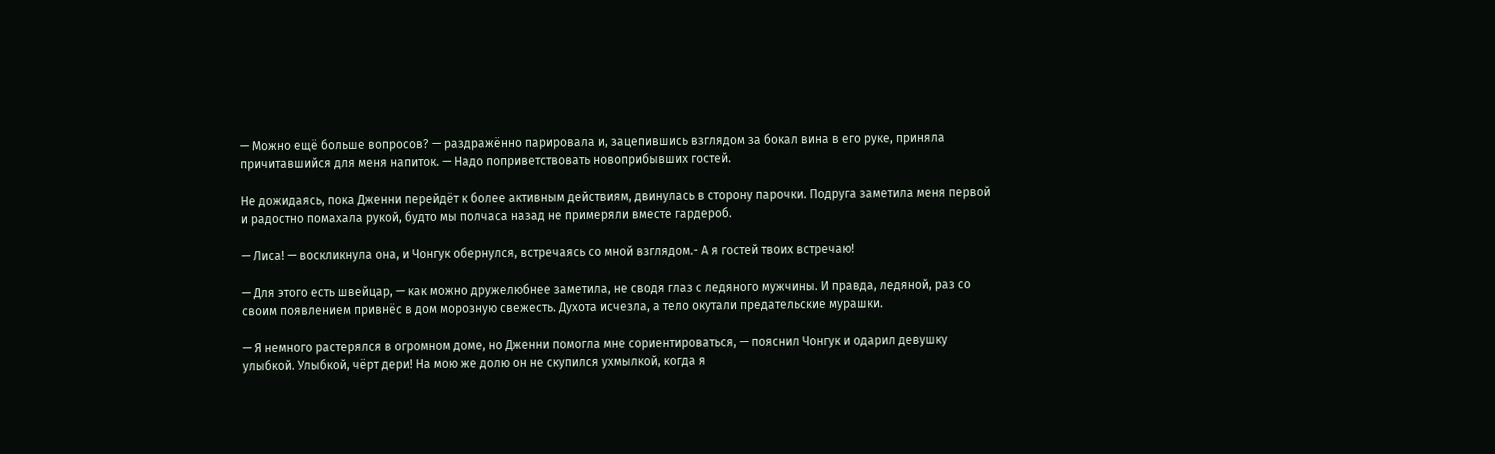— Можно ещё больше вопросов? — раздражённо парировала и, зацепившись взглядом за бокал вина в его руке, приняла причитавшийся для меня напиток. — Надо поприветствовать новоприбывших гостей.

Не дожидаясь, пока Дженни перейдёт к более активным действиям, двинулась в сторону парочки. Подруга заметила меня первой и радостно помахала рукой, будто мы полчаса назад не примеряли вместе гардероб.

— Лиса! — воскликнула она, и Чонгук обернулся, встречаясь со мной взглядом.- А я гостей твоих встречаю!

— Для этого есть швейцар, — как можно дружелюбнее заметила, не сводя глаз с ледяного мужчины. И правда, ледяной, раз со своим появлением привнёс в дом морозную свежесть. Духота исчезла, а тело окутали предательские мурашки.

— Я немного растерялся в огромном доме, но Дженни помогла мне сориентироваться, — пояснил Чонгук и одарил девушку улыбкой. Улыбкой, чёрт дери! На мою же долю он не скупился ухмылкой, когда я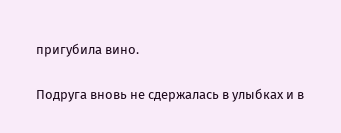пригубила вино.

Подруга вновь не сдержалась в улыбках и в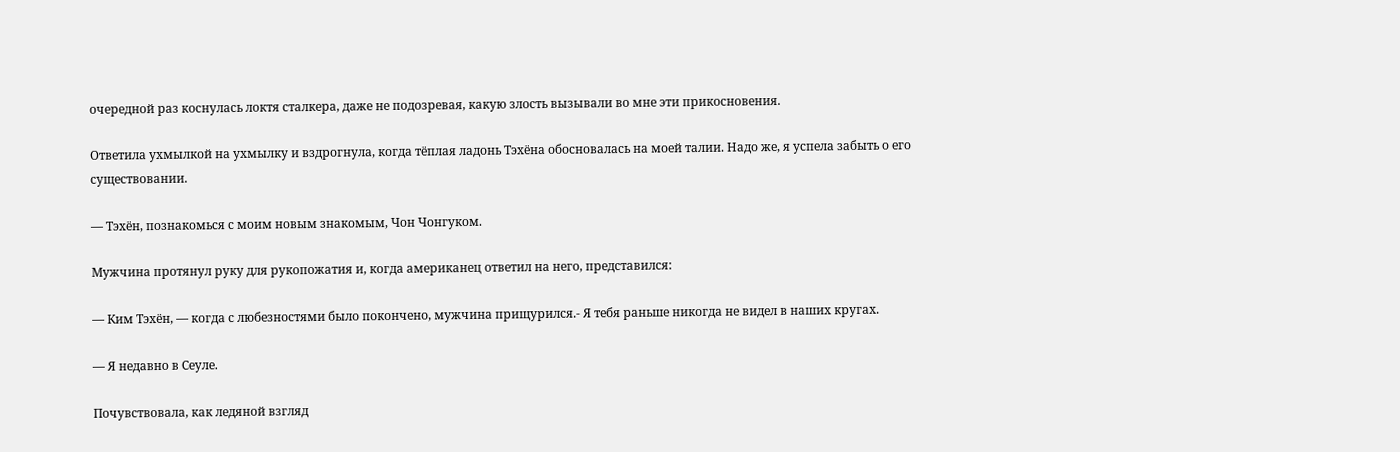очередной раз коснулась локтя сталкера, даже не подозревая, какую злость вызывали во мне эти прикосновения.

Ответила ухмылкой на ухмылку и вздрогнула, когда тёплая ладонь Тэхёна обосновалась на моей талии. Надо же, я успела забыть о его существовании.

— Тэхён, познакомься с моим новым знакомым, Чон Чонгуком.

Мужчина протянул руку для рукопожатия и, когда американец ответил на него, представился:

— Ким Тэхён, — когда с любезностями было покончено, мужчина прищурился.- Я тебя раньше никогда не видел в наших кругах.

— Я недавно в Сеуле.

Почувствовала, как ледяной взгляд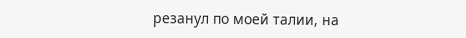резанул по моей талии, на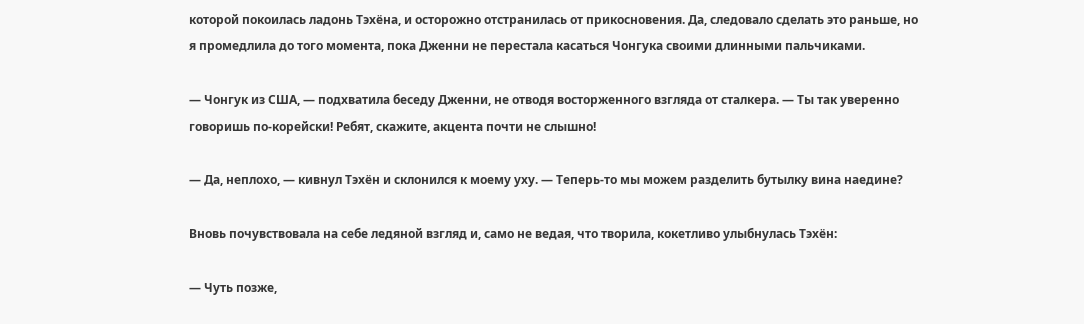которой покоилась ладонь Тэхёна, и осторожно отстранилась от прикосновения. Да, следовало сделать это раньше, но я промедлила до того момента, пока Дженни не перестала касаться Чонгука своими длинными пальчиками.

— Чонгук из США, — подхватила беседу Дженни, не отводя восторженного взгляда от сталкера. — Ты так уверенно говоришь по-корейски! Ребят, скажите, акцента почти не слышно!

— Да, неплохо, — кивнул Тэхён и склонился к моему уху. — Теперь-то мы можем разделить бутылку вина наедине?

Вновь почувствовала на себе ледяной взгляд и, само не ведая, что творила, кокетливо улыбнулась Тэхён:

— Чуть позже,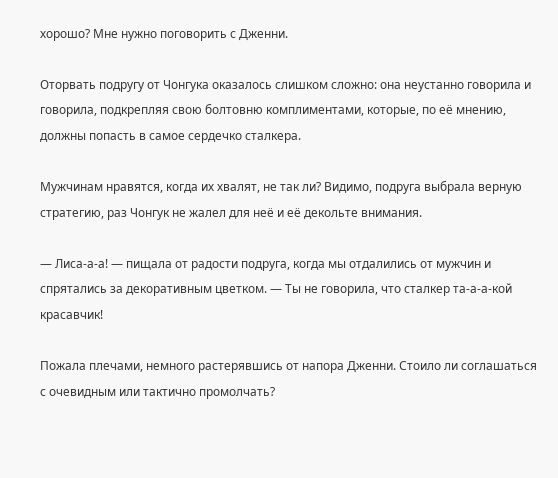хорошо? Мне нужно поговорить с Дженни.

Оторвать подругу от Чонгука оказалось слишком сложно: она неустанно говорила и говорила, подкрепляя свою болтовню комплиментами, которые, по её мнению, должны попасть в самое сердечко сталкера.

Мужчинам нравятся, когда их хвалят, не так ли? Видимо, подруга выбрала верную стратегию, раз Чонгук не жалел для неё и её декольте внимания.

— Лиса-а-а! — пищала от радости подруга, когда мы отдалились от мужчин и спрятались за декоративным цветком. — Ты не говорила, что сталкер та-а-а-кой красавчик!

Пожала плечами, немного растерявшись от напора Дженни. Стоило ли соглашаться с очевидным или тактично промолчать?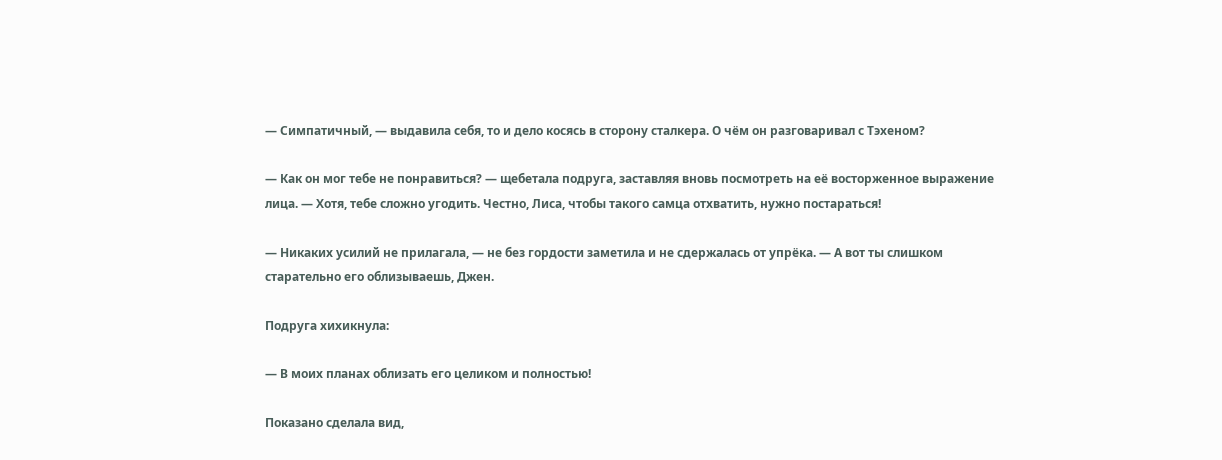— Симпатичный, — выдавила себя, то и дело косясь в сторону сталкера. О чём он разговаривал с Тэхеном?

— Как он мог тебе не понравиться? — щебетала подруга, заставляя вновь посмотреть на её восторженное выражение лица. — Хотя, тебе сложно угодить. Честно, Лиса, чтобы такого самца отхватить, нужно постараться!

— Никаких усилий не прилагала, — не без гордости заметила и не сдержалась от упрёка. — А вот ты слишком старательно его облизываешь, Джен.

Подруга хихикнула:

— В моих планах облизать его целиком и полностью!

Показано сделала вид,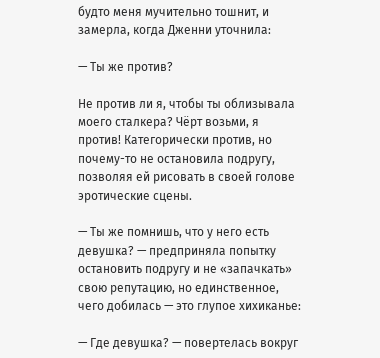будто меня мучительно тошнит, и замерла, когда Дженни уточнила:

— Ты же против?

Не против ли я, чтобы ты облизывала моего сталкера? Чёрт возьми, я против! Категорически против, но почему-то не остановила подругу, позволяя ей рисовать в своей голове эротические сцены.

— Ты же помнишь, что у него есть девушка? — предприняла попытку остановить подругу и не «запачкать» свою репутацию, но единственное, чего добилась — это глупое хихиканье:

— Где девушка? — повертелась вокруг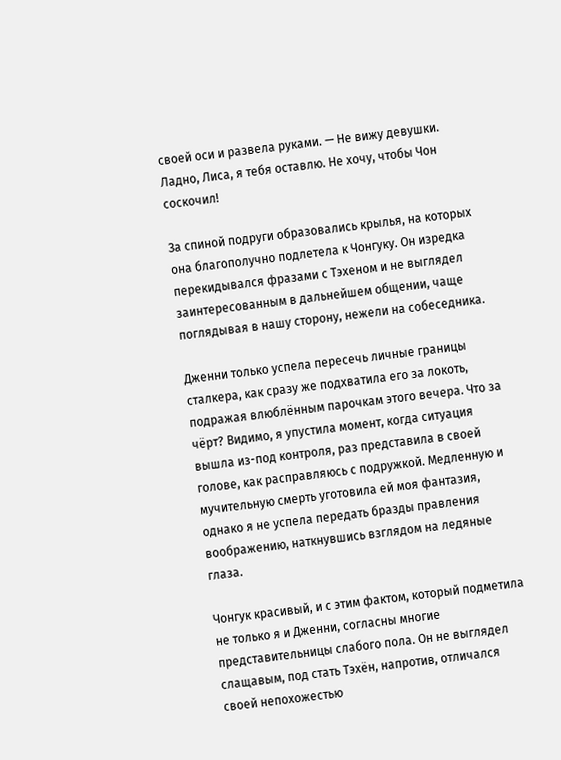своей оси и развела руками. — Не вижу девушки. Ладно, Лиса, я тебя оставлю. Не хочу, чтобы Чон соскочил!

За спиной подруги образовались крылья, на которых она благополучно подлетела к Чонгуку. Он изредка перекидывался фразами с Тэхеном и не выглядел заинтересованным в дальнейшем общении, чаще поглядывая в нашу сторону, нежели на собеседника.

Дженни только успела пересечь личные границы сталкера, как сразу же подхватила его за локоть, подражая влюблённым парочкам этого вечера. Что за чёрт? Видимо, я упустила момент, когда ситуация вышла из-под контроля, раз представила в своей голове, как расправляюсь с подружкой. Медленную и мучительную смерть уготовила ей моя фантазия, однако я не успела передать бразды правления воображению, наткнувшись взглядом на ледяные глаза.

Чонгук красивый, и с этим фактом, который подметила не только я и Дженни, согласны многие представительницы слабого пола. Он не выглядел слащавым, под стать Тэхён, напротив, отличался своей непохожестью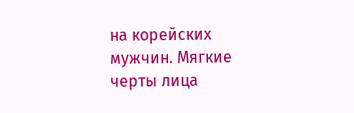на корейских мужчин. Мягкие черты лица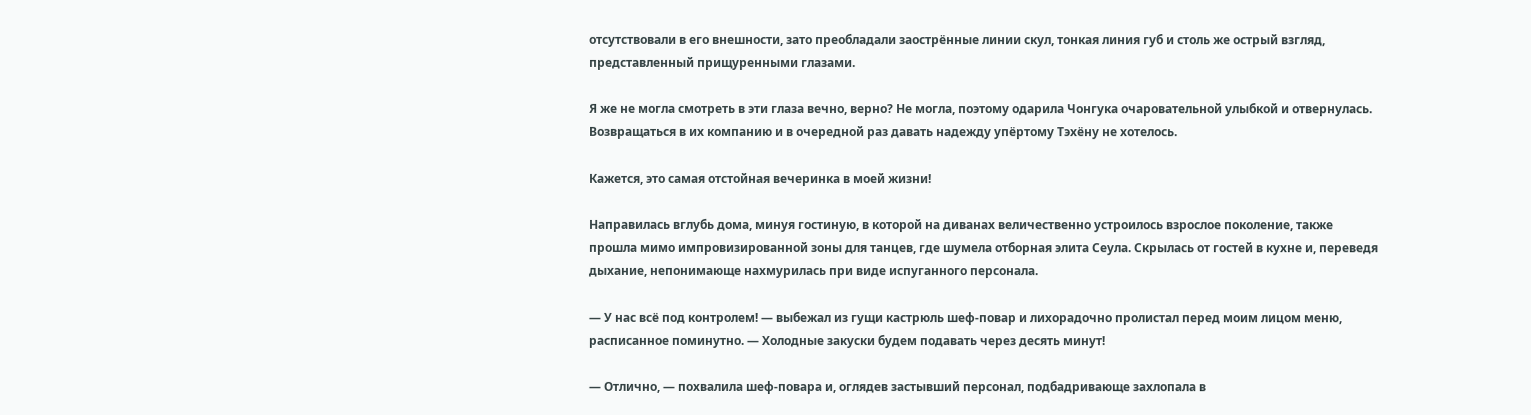отсутствовали в его внешности, зато преобладали заострённые линии скул, тонкая линия губ и столь же острый взгляд, представленный прищуренными глазами.

Я же не могла смотреть в эти глаза вечно, верно? Не могла, поэтому одарила Чонгука очаровательной улыбкой и отвернулась. Возвращаться в их компанию и в очередной раз давать надежду упёртому Тэхёну не хотелось.

Кажется, это самая отстойная вечеринка в моей жизни!

Направилась вглубь дома, минуя гостиную, в которой на диванах величественно устроилось взрослое поколение, также прошла мимо импровизированной зоны для танцев, где шумела отборная элита Сеула. Скрылась от гостей в кухне и, переведя дыхание, непонимающе нахмурилась при виде испуганного персонала.

— У нас всё под контролем! — выбежал из гущи кастрюль шеф-повар и лихорадочно пролистал перед моим лицом меню, расписанное поминутно. — Холодные закуски будем подавать через десять минут!

— Отлично, — похвалила шеф-повара и, оглядев застывший персонал, подбадривающе захлопала в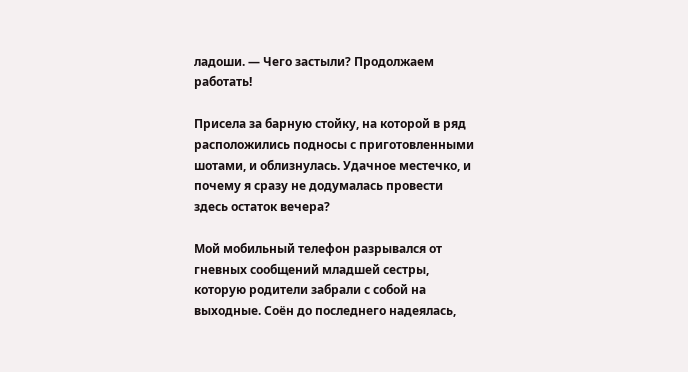ладоши. — Чего застыли? Продолжаем работать!

Присела за барную стойку, на которой в ряд расположились подносы с приготовленными шотами, и облизнулась. Удачное местечко, и почему я сразу не додумалась провести здесь остаток вечера?

Мой мобильный телефон разрывался от гневных сообщений младшей сестры, которую родители забрали с собой на выходные. Соён до последнего надеялась,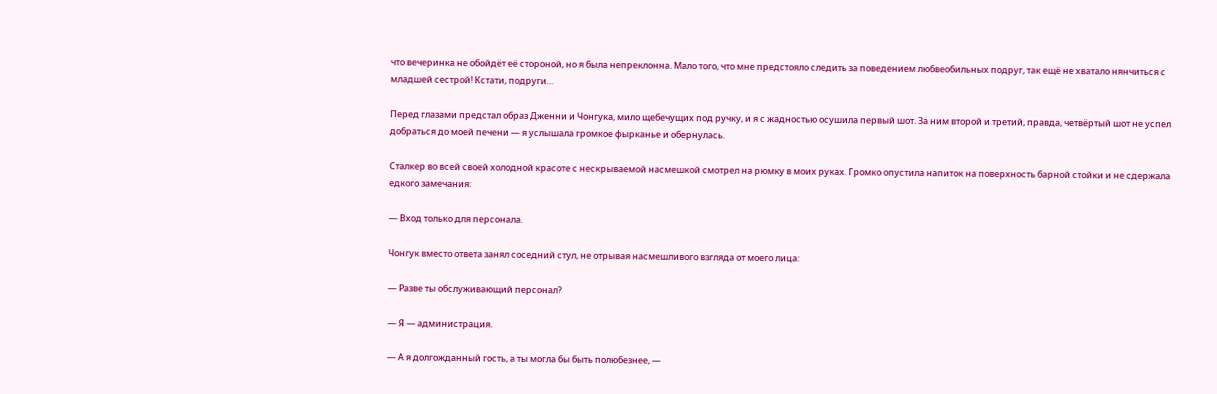что вечеринка не обойдёт её стороной, но я была непреклонна. Мало того, что мне предстояло следить за поведением любвеобильных подруг, так ещё не хватало нянчиться с младшей сестрой! Кстати, подруги…

Перед глазами предстал образ Дженни и Чонгука, мило щебечущих под ручку, и я с жадностью осушила первый шот. За ним второй и третий, правда, четвёртый шот не успел добраться до моей печени — я услышала громкое фырканье и обернулась.

Сталкер во всей своей холодной красоте с нескрываемой насмешкой смотрел на рюмку в моих руках. Громко опустила напиток на поверхность барной стойки и не сдержала едкого замечания:

— Вход только для персонала.

Чонгук вместо ответа занял соседний стул, не отрывая насмешливого взгляда от моего лица:

— Разве ты обслуживающий персонал?

— Я — администрация.

— А я долгожданный гость, а ты могла бы быть полюбезнее, —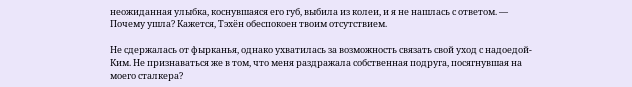неожиданная улыбка, коснувшаяся его губ, выбила из колеи, и я не нашлась с ответом. — Почему ушла? Кажется, Тэхён обеспокоен твоим отсутствием.

Не сдержалась от фырканья, однако ухватилась за возможность связать свой уход с надоедой-Ким. Не признаваться же в том, что меня раздражала собственная подруга, посягнувшая на моего сталкера?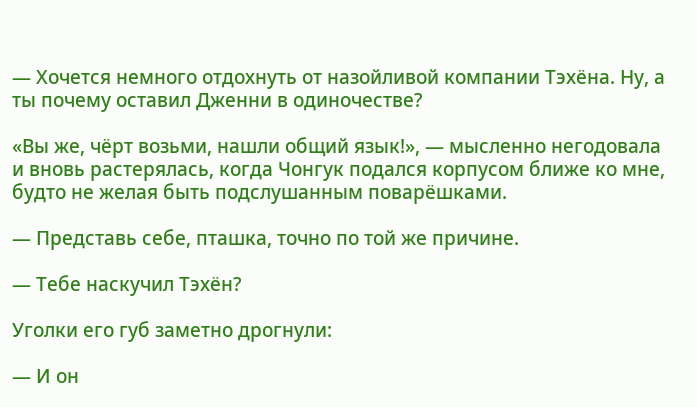— Хочется немного отдохнуть от назойливой компании Тэхёна. Ну, а ты почему оставил Дженни в одиночестве?

«Вы же, чёрт возьми, нашли общий язык!», — мысленно негодовала и вновь растерялась, когда Чонгук подался корпусом ближе ко мне, будто не желая быть подслушанным поварёшками.

— Представь себе, пташка, точно по той же причине.

— Тебе наскучил Тэхён?

Уголки его губ заметно дрогнули:

— И он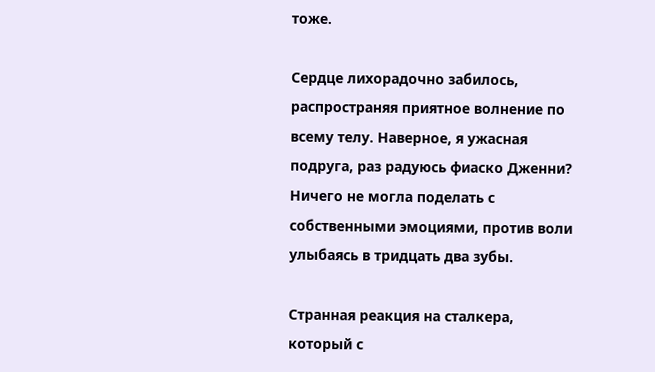тоже.

Сердце лихорадочно забилось, распространяя приятное волнение по всему телу. Наверное, я ужасная подруга, раз радуюсь фиаско Дженни? Ничего не могла поделать с собственными эмоциями, против воли улыбаясь в тридцать два зубы.

Странная реакция на сталкера, который с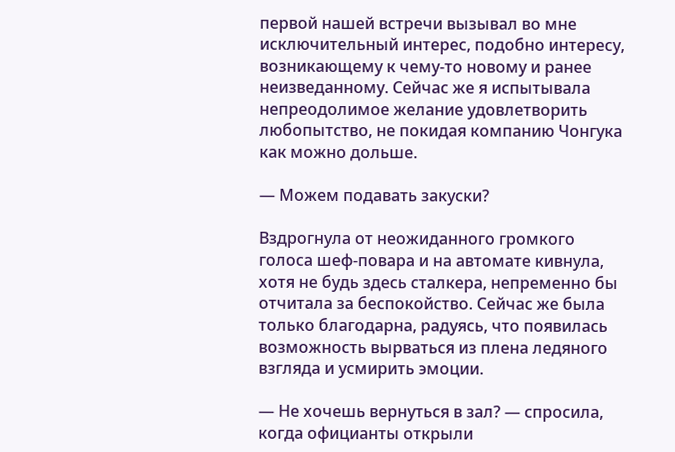первой нашей встречи вызывал во мне исключительный интерес, подобно интересу, возникающему к чему-то новому и ранее неизведанному. Сейчас же я испытывала непреодолимое желание удовлетворить любопытство, не покидая компанию Чонгука как можно дольше.

— Можем подавать закуски?

Вздрогнула от неожиданного громкого голоса шеф-повара и на автомате кивнула, хотя не будь здесь сталкера, непременно бы отчитала за беспокойство. Сейчас же была только благодарна, радуясь, что появилась возможность вырваться из плена ледяного взгляда и усмирить эмоции.

— Не хочешь вернуться в зал? — спросила, когда официанты открыли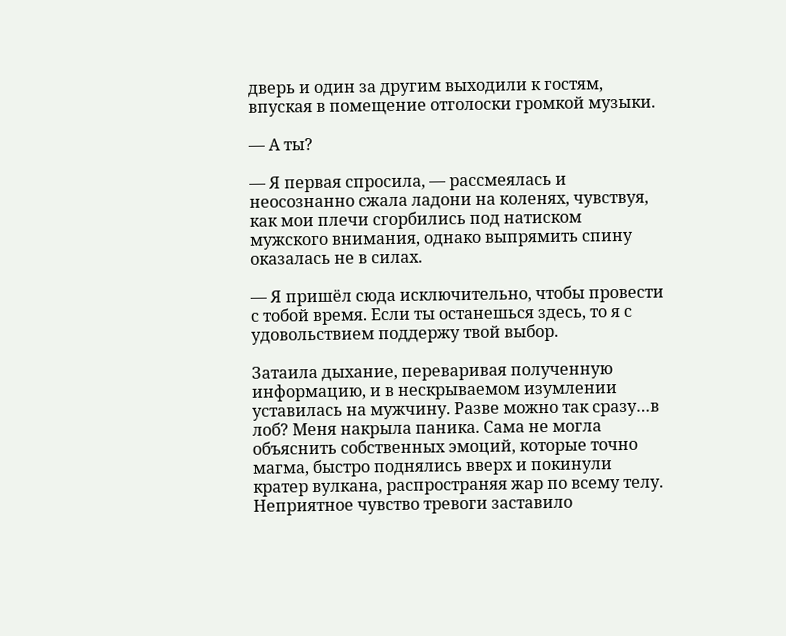дверь и один за другим выходили к гостям, впуская в помещение отголоски громкой музыки.

— А ты?

— Я первая спросила, — рассмеялась и неосознанно сжала ладони на коленях, чувствуя, как мои плечи сгорбились под натиском мужского внимания, однако выпрямить спину оказалась не в силах.

— Я пришёл сюда исключительно, чтобы провести с тобой время. Если ты останешься здесь, то я с удовольствием поддержу твой выбор.

Затаила дыхание, переваривая полученную информацию, и в нескрываемом изумлении уставилась на мужчину. Разве можно так сразу…в лоб? Меня накрыла паника. Сама не могла объяснить собственных эмоций, которые точно магма, быстро поднялись вверх и покинули кратер вулкана, распространяя жар по всему телу. Неприятное чувство тревоги заставило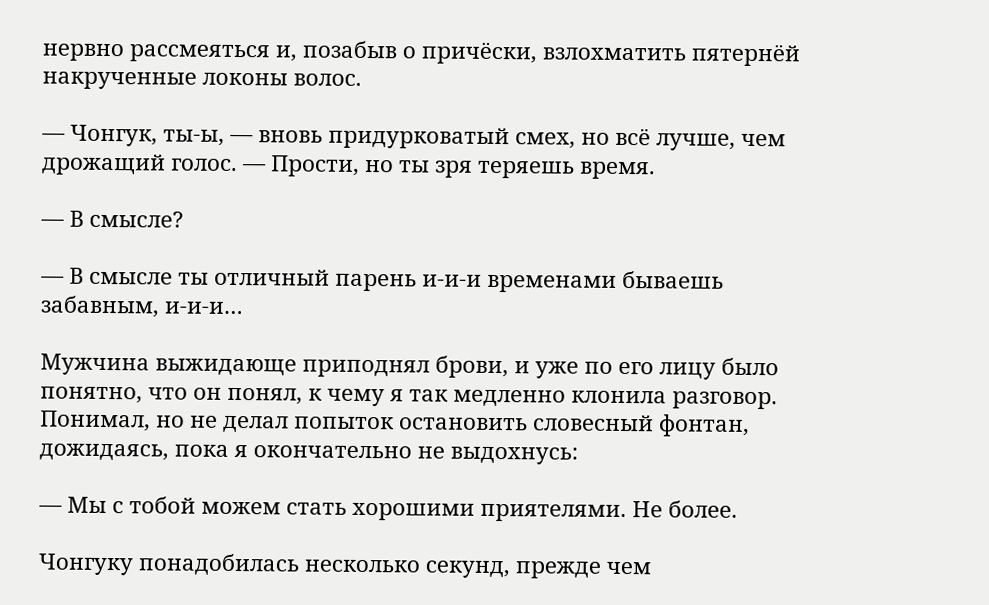нервно рассмеяться и, позабыв о причёски, взлохматить пятернёй накрученные локоны волос.

— Чонгук, ты-ы, — вновь придурковатый смех, но всё лучше, чем дрожащий голос. — Прости, но ты зря теряешь время.

— В смысле?

— В смысле ты отличный парень и-и-и временами бываешь забавным, и-и-и…

Мужчина выжидающе приподнял брови, и уже по его лицу было понятно, что он понял, к чему я так медленно клонила разговор. Понимал, но не делал попыток остановить словесный фонтан, дожидаясь, пока я окончательно не выдохнусь:

— Мы с тобой можем стать хорошими приятелями. Не более.

Чонгуку понадобилась несколько секунд, прежде чем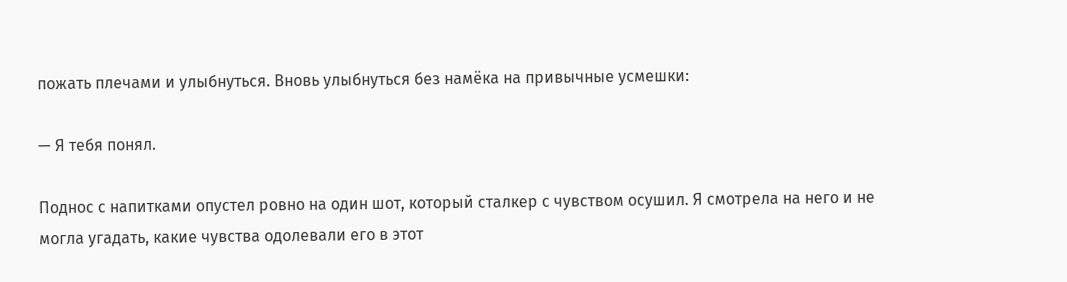пожать плечами и улыбнуться. Вновь улыбнуться без намёка на привычные усмешки:

— Я тебя понял.

Поднос с напитками опустел ровно на один шот, который сталкер с чувством осушил. Я смотрела на него и не могла угадать, какие чувства одолевали его в этот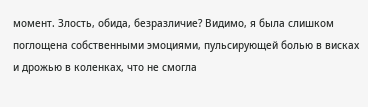момент. Злость, обида, безразличие? Видимо, я была слишком поглощена собственными эмоциями, пульсирующей болью в висках и дрожью в коленках, что не смогла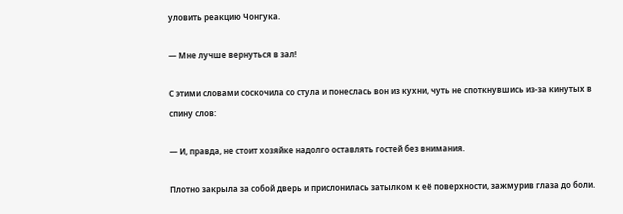уловить реакцию Чонгука.

— Мне лучше вернуться в зал!

С этими словами соскочила со стула и понеслась вон из кухни, чуть не споткнувшись из-за кинутых в спину слов:

— И, правда, не стоит хозяйке надолго оставлять гостей без внимания.

Плотно закрыла за собой дверь и прислонилась затылком к её поверхности, зажмурив глаза до боли.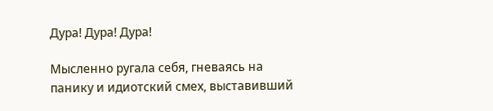Дура! Дура! Дура!

Мысленно ругала себя, гневаясь на панику и идиотский смех, выставивший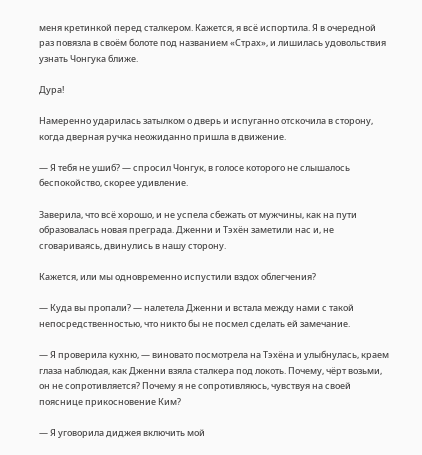меня кретинкой перед сталкером. Кажется, я всё испортила. Я в очередной раз повязла в своём болоте под названием «Страх», и лишилась удовольствия узнать Чонгука ближе.

Дура!

Намеренно ударилась затылком о дверь и испуганно отскочила в сторону, когда дверная ручка неожиданно пришла в движение.

— Я тебя не ушиб? — спросил Чонгук, в голосе которого не слышалось беспокойство, скорее удивление.

Заверила, что всё хорошо, и не успела сбежать от мужчины, как на пути образовалась новая преграда. Дженни и Тэхён заметили нас и, не сговариваясь, двинулись в нашу сторону.

Кажется, или мы одновременно испустили вздох облегчения?

— Куда вы пропали? — налетела Дженни и встала между нами с такой непосредственностью, что никто бы не посмел сделать ей замечание.

— Я проверила кухню, — виновато посмотрела на Тэхёна и улыбнулась, краем глаза наблюдая, как Дженни взяла сталкера под локоть. Почему, чёрт возьми, он не сопротивляется? Почему я не сопротивляюсь, чувствуя на своей пояснице прикосновение Ким?

— Я уговорила диджея включить мой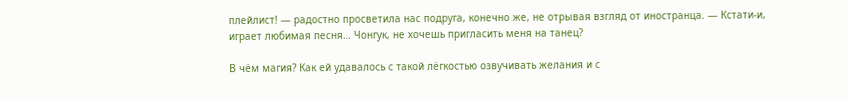плейлист! — радостно просветила нас подруга, конечно же, не отрывая взгляд от иностранца. — Кстати-и, играет любимая песня… Чонгук, не хочешь пригласить меня на танец?

В чём магия? Как ей удавалось с такой лёгкостью озвучивать желания и с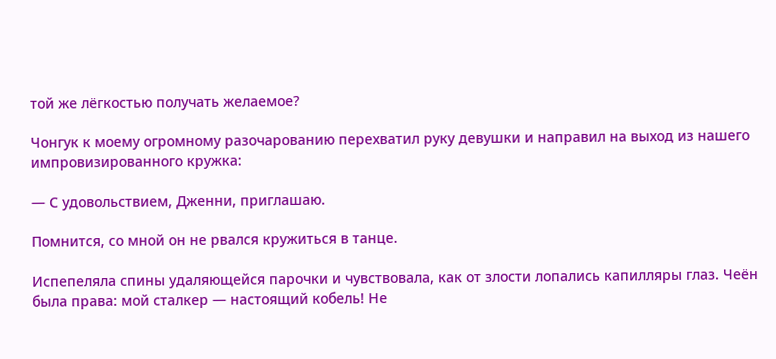той же лёгкостью получать желаемое?

Чонгук к моему огромному разочарованию перехватил руку девушки и направил на выход из нашего импровизированного кружка:

— С удовольствием, Дженни, приглашаю.

Помнится, со мной он не рвался кружиться в танце.

Испепеляла спины удаляющейся парочки и чувствовала, как от злости лопались капилляры глаз. Чеён была права: мой сталкер — настоящий кобель! Не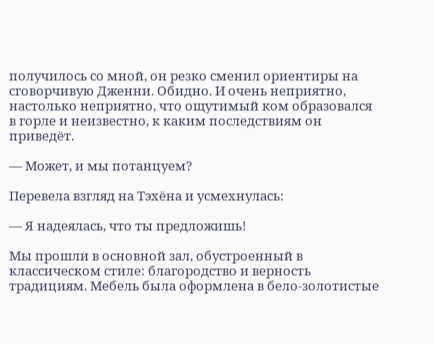получилось со мной, он резко сменил ориентиры на сговорчивую Дженни. Обидно. И очень неприятно, настолько неприятно, что ощутимый ком образовался в горле и неизвестно, к каким последствиям он приведёт.

— Может, и мы потанцуем?

Перевела взгляд на Тэхёна и усмехнулась:

— Я надеялась, что ты предложишь!

Мы прошли в основной зал, обустроенный в классическом стиле: благородство и верность традициям. Мебель была оформлена в бело-золотистые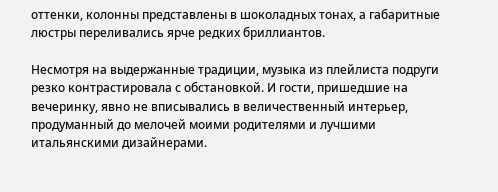оттенки, колонны представлены в шоколадных тонах, а габаритные люстры переливались ярче редких бриллиантов.

Несмотря на выдержанные традиции, музыка из плейлиста подруги резко контрастировала с обстановкой. И гости, пришедшие на вечеринку, явно не вписывались в величественный интерьер, продуманный до мелочей моими родителями и лучшими итальянскими дизайнерами.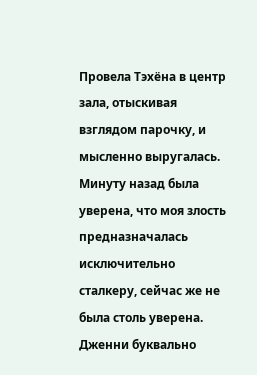Провела Тэхёна в центр зала, отыскивая взглядом парочку, и мысленно выругалась. Минуту назад была уверена, что моя злость предназначалась исключительно сталкеру, сейчас же не была столь уверена. Дженни буквально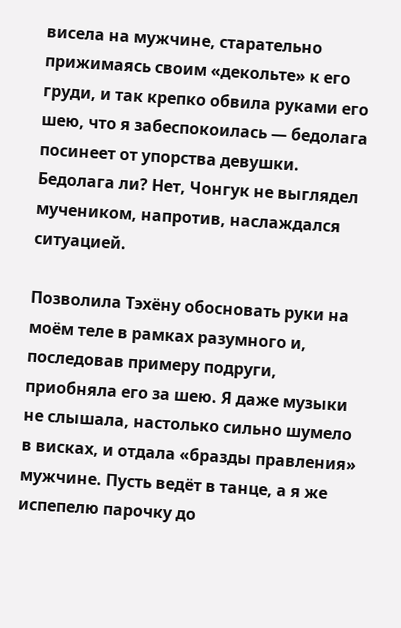висела на мужчине, старательно прижимаясь своим «декольте» к его груди, и так крепко обвила руками его шею, что я забеспокоилась — бедолага посинеет от упорства девушки. Бедолага ли? Нет, Чонгук не выглядел мучеником, напротив, наслаждался ситуацией.

Позволила Тэхёну обосновать руки на моём теле в рамках разумного и, последовав примеру подруги, приобняла его за шею. Я даже музыки не слышала, настолько сильно шумело в висках, и отдала «бразды правления» мужчине. Пусть ведёт в танце, а я же испепелю парочку до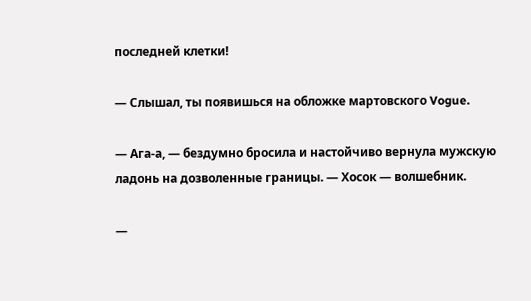последней клетки!

— Слышал, ты появишься на обложке мартовского Vogue.

— Ага-а, — бездумно бросила и настойчиво вернула мужскую ладонь на дозволенные границы. — Хосок — волшебник.

—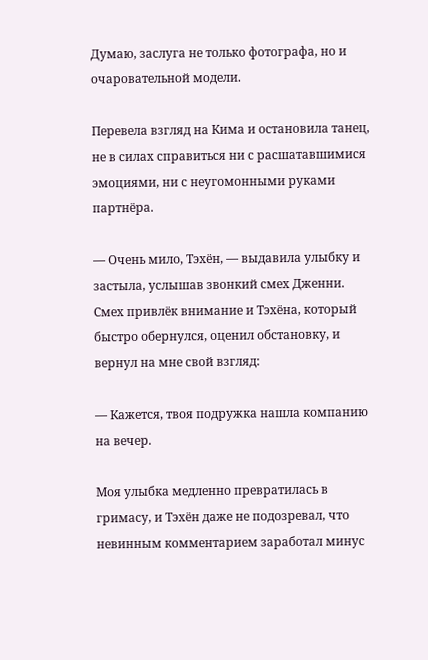Думаю, заслуга не только фотографа, но и очаровательной модели.

Перевела взгляд на Кима и остановила танец, не в силах справиться ни с расшатавшимися эмоциями, ни с неугомонными руками партнёра.

— Очень мило, Тэхён, — выдавила улыбку и застыла, услышав звонкий смех Дженни. Смех привлёк внимание и Тэхёна, который быстро обернулся, оценил обстановку, и вернул на мне свой взгляд:

— Кажется, твоя подружка нашла компанию на вечер.

Моя улыбка медленно превратилась в гримасу, и Тэхён даже не подозревал, что невинным комментарием заработал минус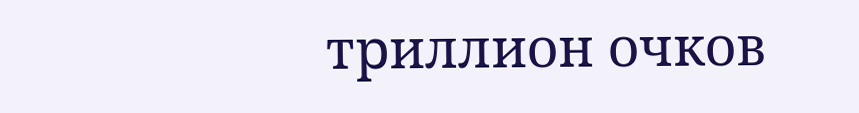триллион очков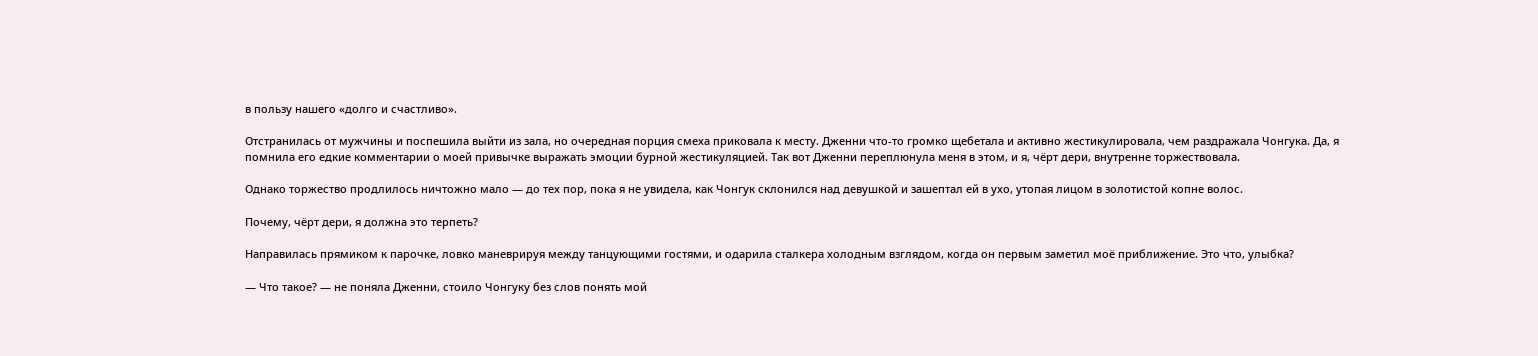в пользу нашего «долго и счастливо».

Отстранилась от мужчины и поспешила выйти из зала, но очередная порция смеха приковала к месту. Дженни что-то громко щебетала и активно жестикулировала, чем раздражала Чонгука. Да, я помнила его едкие комментарии о моей привычке выражать эмоции бурной жестикуляцией. Так вот Дженни переплюнула меня в этом, и я, чёрт дери, внутренне торжествовала.

Однако торжество продлилось ничтожно мало — до тех пор, пока я не увидела, как Чонгук склонился над девушкой и зашептал ей в ухо, утопая лицом в золотистой копне волос.

Почему, чёрт дери, я должна это терпеть?

Направилась прямиком к парочке, ловко маневрируя между танцующими гостями, и одарила сталкера холодным взглядом, когда он первым заметил моё приближение. Это что, улыбка?

— Что такое? — не поняла Дженни, стоило Чонгуку без слов понять мой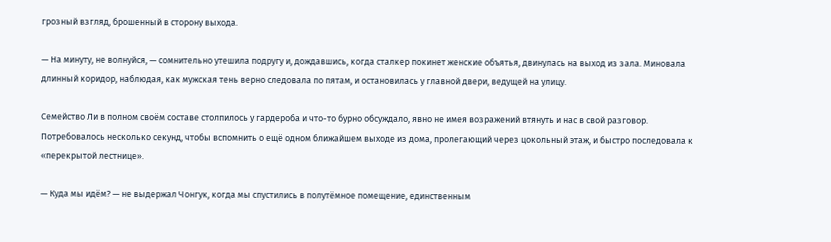грозный взгляд, брошенный в сторону выхода.

— На минуту, не волнуйся, — сомнительно утешила подругу и, дождавшись, когда сталкер покинет женские объятья, двинулась на выход из зала. Миновала длинный коридор, наблюдая, как мужская тень верно следовала по пятам, и остановилась у главной двери, ведущей на улицу.

Семейство Ли в полном своём составе столпилось у гардероба и что-то бурно обсуждало, явно не имея возражений втянуть и нас в свой разговор. Потребовалось несколько секунд, чтобы вспомнить о ещё одном ближайшем выходе из дома, пролегающий через цокольный этаж, и быстро последовала к «перекрытой лестнице».

— Куда мы идём? — не выдержал Чонгук, когда мы спустились в полутёмное помещение, единственным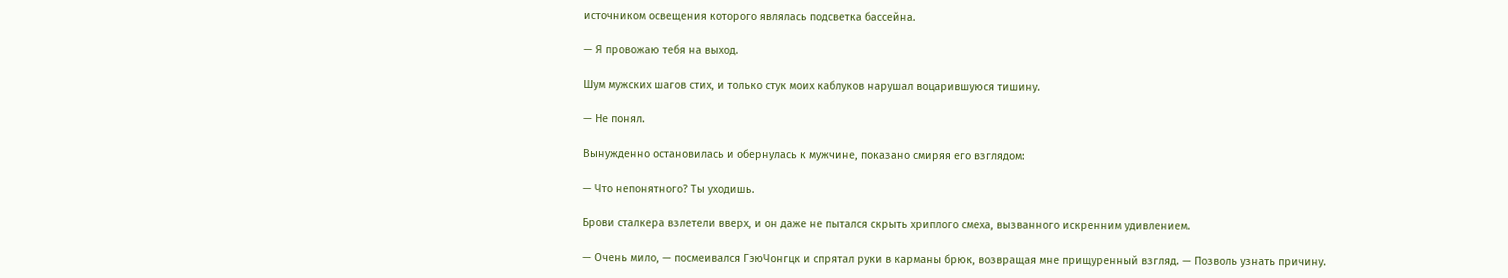источником освещения которого являлась подсветка бассейна.

— Я провожаю тебя на выход.

Шум мужских шагов стих, и только стук моих каблуков нарушал воцарившуюся тишину.

— Не понял.

Вынужденно остановилась и обернулась к мужчине, показано смиряя его взглядом:

— Что непонятного? Ты уходишь.

Брови сталкера взлетели вверх, и он даже не пытался скрыть хриплого смеха, вызванного искренним удивлением.

— Очень мило, — посмеивался ГэюЧонгцк и спрятал руки в карманы брюк, возвращая мне прищуренный взгляд. — Позволь узнать причину.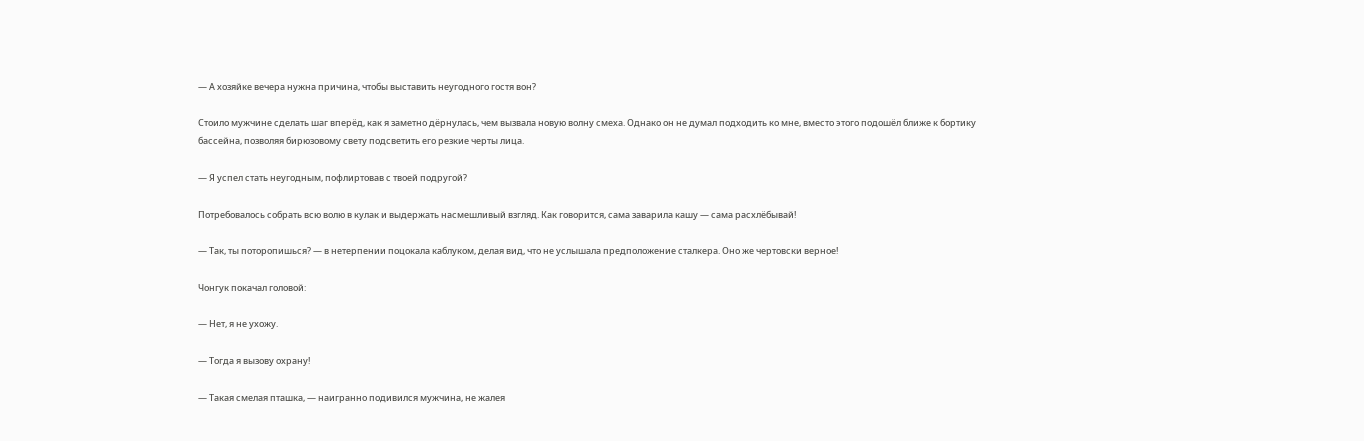— А хозяйке вечера нужна причина, чтобы выставить неугодного гостя вон?

Стоило мужчине сделать шаг вперёд, как я заметно дёрнулась, чем вызвала новую волну смеха. Однако он не думал подходить ко мне, вместо этого подошёл ближе к бортику бассейна, позволяя бирюзовому свету подсветить его резкие черты лица.

— Я успел стать неугодным, пофлиртовав с твоей подругой?

Потребовалось собрать всю волю в кулак и выдержать насмешливый взгляд. Как говорится, сама заварила кашу — сама расхлёбывай!

— Так, ты поторопишься? — в нетерпении поцокала каблуком, делая вид, что не услышала предположение сталкера. Оно же чертовски верное!

Чонгук покачал головой:

— Нет, я не ухожу.

— Тогда я вызову охрану!

— Такая смелая пташка, — наигранно подивился мужчина, не жалея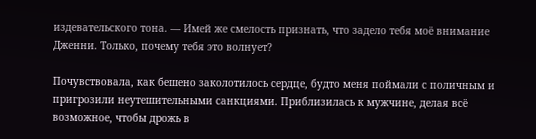издевательского тона. — Имей же смелость признать, что задело тебя моё внимание Дженни. Только, почему тебя это волнует?

Почувствовала, как бешено заколотилось сердце, будто меня поймали с поличным и пригрозили неутешительными санкциями. Приблизилась к мужчине, делая всё возможное, чтобы дрожь в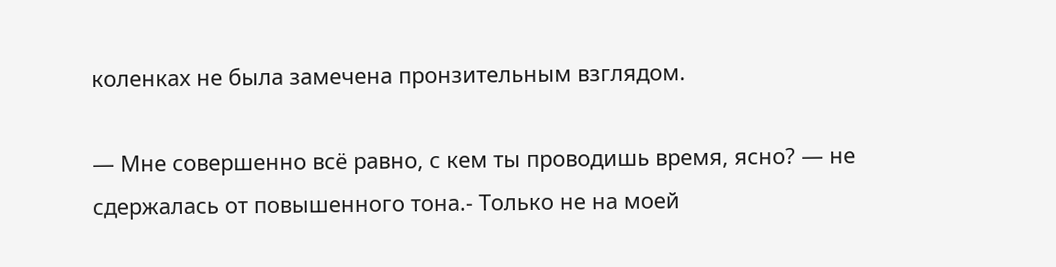коленках не была замечена пронзительным взглядом.

— Мне совершенно всё равно, с кем ты проводишь время, ясно? — не сдержалась от повышенного тона.- Только не на моей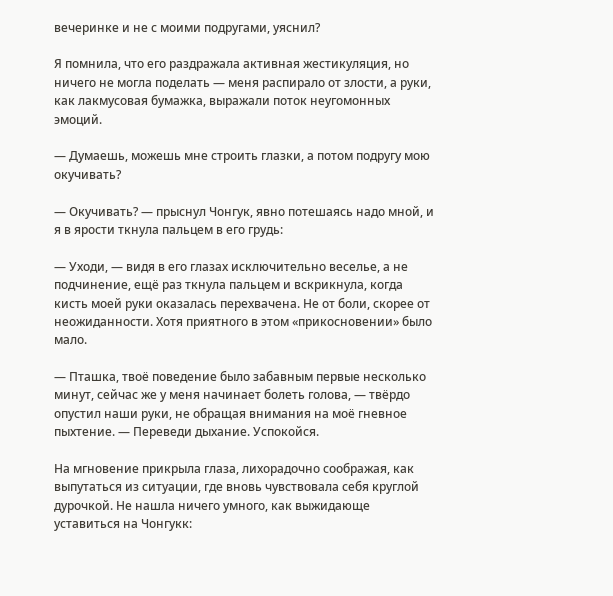вечеринке и не с моими подругами, уяснил?

Я помнила, что его раздражала активная жестикуляция, но ничего не могла поделать — меня распирало от злости, а руки, как лакмусовая бумажка, выражали поток неугомонных эмоций.

— Думаешь, можешь мне строить глазки, а потом подругу мою окучивать?

— Окучивать? — прыснул Чонгук, явно потешаясь надо мной, и я в ярости ткнула пальцем в его грудь:

— Уходи, — видя в его глазах исключительно веселье, а не подчинение, ещё раз ткнула пальцем и вскрикнула, когда кисть моей руки оказалась перехвачена. Не от боли, скорее от неожиданности. Хотя приятного в этом «прикосновении» было мало.

— Пташка, твоё поведение было забавным первые несколько минут, сейчас же у меня начинает болеть голова, — твёрдо опустил наши руки, не обращая внимания на моё гневное пыхтение. — Переведи дыхание. Успокойся.

На мгновение прикрыла глаза, лихорадочно соображая, как выпутаться из ситуации, где вновь чувствовала себя круглой дурочкой. Не нашла ничего умного, как выжидающе уставиться на Чонгукк: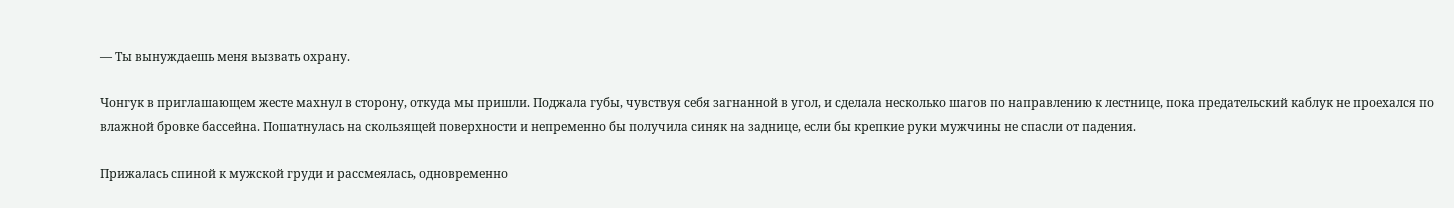— Ты вынуждаешь меня вызвать охрану.

Чонгук в приглашающем жесте махнул в сторону, откуда мы пришли. Поджала губы, чувствуя себя загнанной в угол, и сделала несколько шагов по направлению к лестнице, пока предательский каблук не проехался по влажной бровке бассейна. Пошатнулась на скользящей поверхности и непременно бы получила синяк на заднице, если бы крепкие руки мужчины не спасли от падения.

Прижалась спиной к мужской груди и рассмеялась, одновременно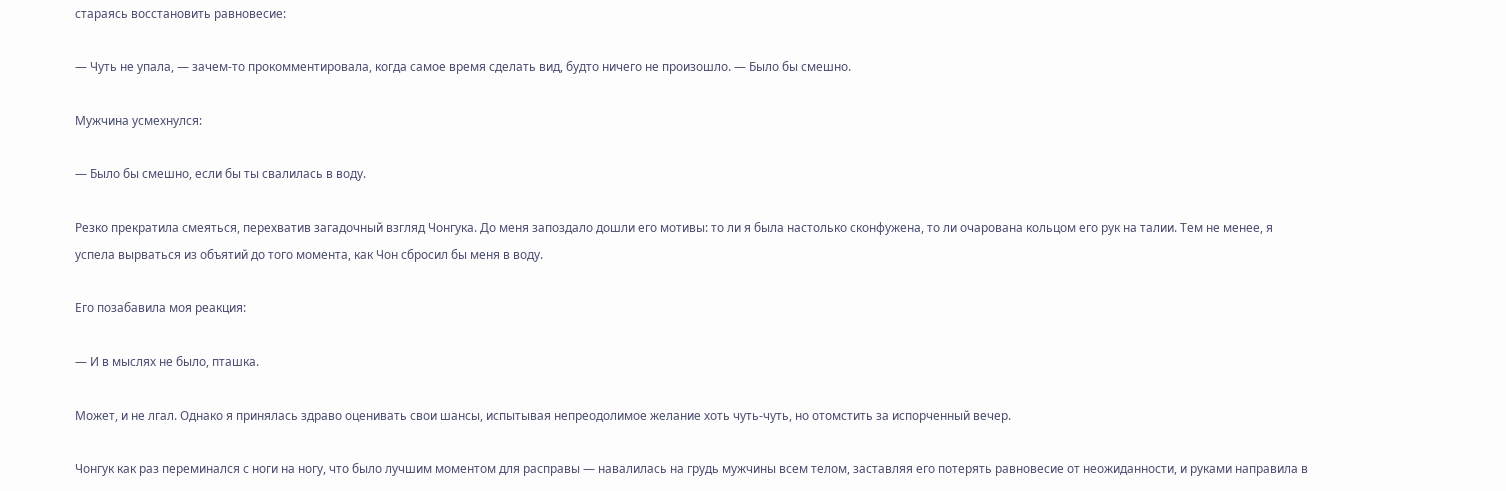стараясь восстановить равновесие:

— Чуть не упала, — зачем-то прокомментировала, когда самое время сделать вид, будто ничего не произошло. — Было бы смешно.

Мужчина усмехнулся:

— Было бы смешно, если бы ты свалилась в воду.

Резко прекратила смеяться, перехватив загадочный взгляд Чонгука. До меня запоздало дошли его мотивы: то ли я была настолько сконфужена, то ли очарована кольцом его рук на талии. Тем не менее, я успела вырваться из объятий до того момента, как Чон сбросил бы меня в воду.

Его позабавила моя реакция:

— И в мыслях не было, пташка.

Может, и не лгал. Однако я принялась здраво оценивать свои шансы, испытывая непреодолимое желание хоть чуть-чуть, но отомстить за испорченный вечер.

Чонгук как раз переминался с ноги на ногу, что было лучшим моментом для расправы — навалилась на грудь мужчины всем телом, заставляя его потерять равновесие от неожиданности, и руками направила в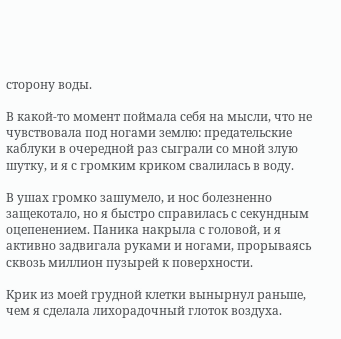сторону воды.

В какой-то момент поймала себя на мысли, что не чувствовала под ногами землю: предательские каблуки в очередной раз сыграли со мной злую шутку, и я с громким криком свалилась в воду.

В ушах громко зашумело, и нос болезненно защекотало, но я быстро справилась с секундным оцепенением. Паника накрыла с головой, и я активно задвигала руками и ногами, прорываясь сквозь миллион пузырей к поверхности.

Крик из моей грудной клетки вынырнул раньше, чем я сделала лихорадочный глоток воздуха.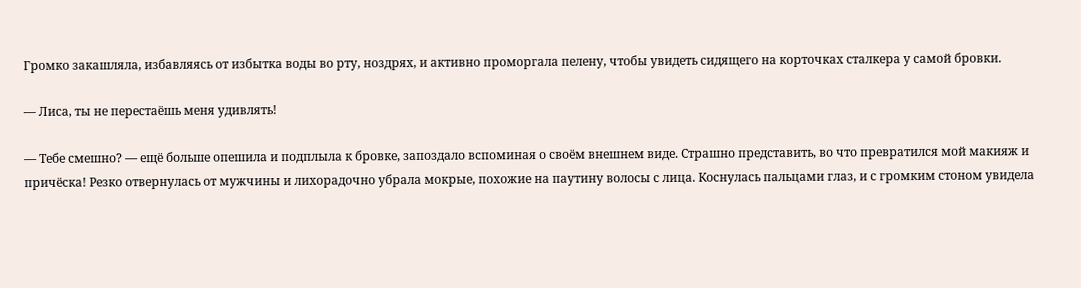Громко закашляла, избавляясь от избытка воды во рту, ноздрях, и активно проморгала пелену, чтобы увидеть сидящего на корточках сталкера у самой бровки.

— Лиса, ты не перестаёшь меня удивлять!

— Тебе смешно? — ещё больше опешила и подплыла к бровке, запоздало вспоминая о своём внешнем виде. Страшно представить, во что превратился мой макияж и причёска! Резко отвернулась от мужчины и лихорадочно убрала мокрые, похожие на паутину волосы с лица. Коснулась пальцами глаз, и с громким стоном увидела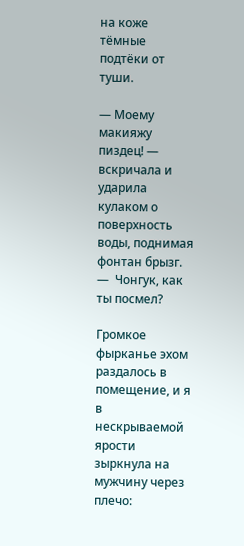на коже тёмные подтёки от туши.

— Моему макияжу пиздец! — вскричала и ударила кулаком о поверхность воды, поднимая фонтан брызг. —  Чонгук, как ты посмел?

Громкое фырканье эхом раздалось в помещение, и я в нескрываемой ярости зыркнула на мужчину через плечо: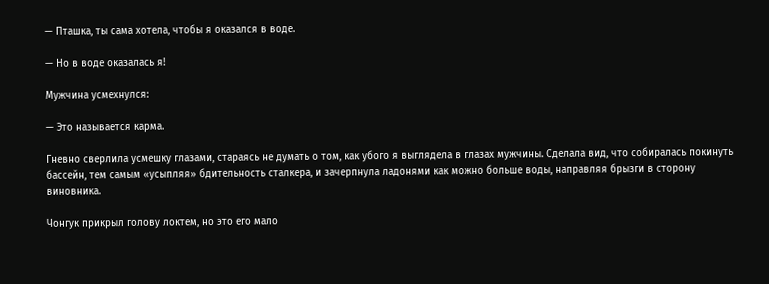— Пташка, ты сама хотела, чтобы я оказался в воде.

— Но в воде оказалась я!

Мужчина усмехнулся:

— Это называется карма.

Гневно сверлила усмешку глазами, стараясь не думать о том, как убого я выглядела в глазах мужчины. Сделала вид, что собиралась покинуть бассейн, тем самым «усыпляя» бдительность сталкера, и зачерпнула ладонями как можно больше воды, направляя брызги в сторону виновника.

Чонгук прикрыл голову локтем, но это его мало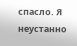спасло. Я неустанно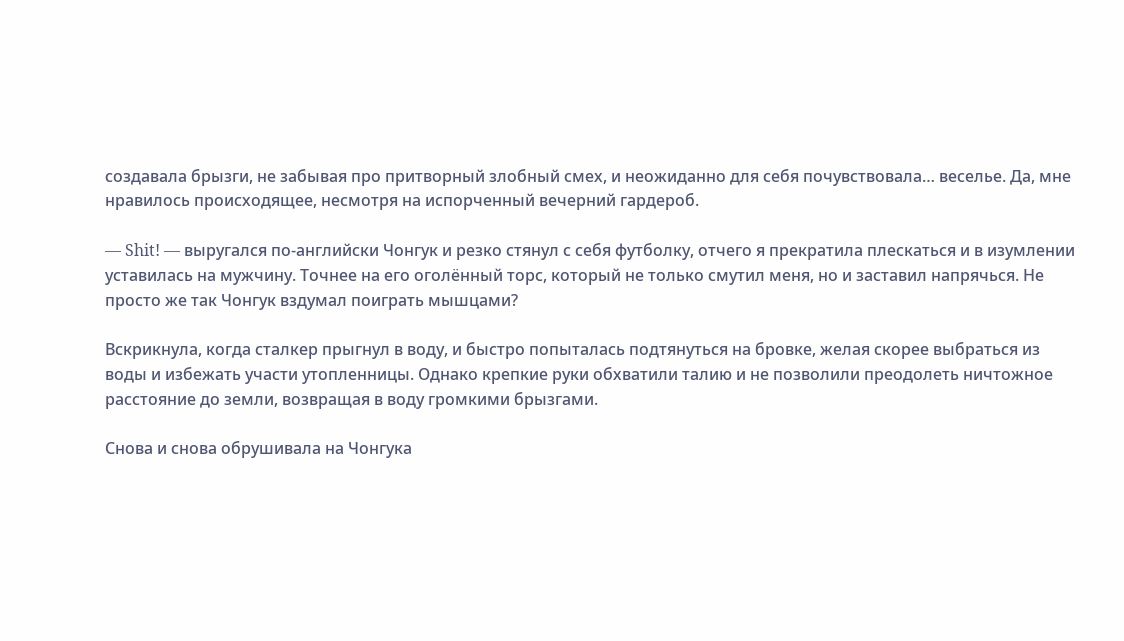создавала брызги, не забывая про притворный злобный смех, и неожиданно для себя почувствовала… веселье. Да, мне нравилось происходящее, несмотря на испорченный вечерний гардероб.

— Shit! — выругался по-английски Чонгук и резко стянул с себя футболку, отчего я прекратила плескаться и в изумлении уставилась на мужчину. Точнее на его оголённый торс, который не только смутил меня, но и заставил напрячься. Не просто же так Чонгук вздумал поиграть мышцами?

Вскрикнула, когда сталкер прыгнул в воду, и быстро попыталась подтянуться на бровке, желая скорее выбраться из воды и избежать участи утопленницы. Однако крепкие руки обхватили талию и не позволили преодолеть ничтожное расстояние до земли, возвращая в воду громкими брызгами.

Снова и снова обрушивала на Чонгука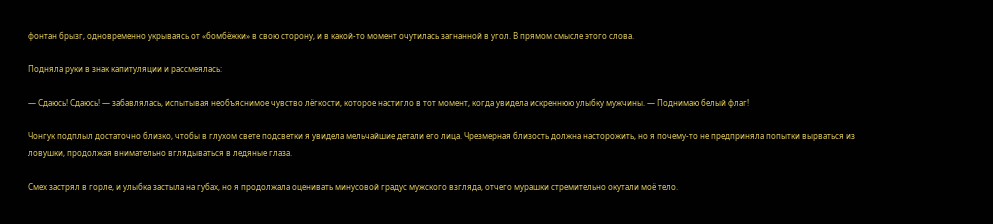фонтан брызг, одновременно укрываясь от «бомбёжки» в свою сторону, и в какой-то момент очутилась загнанной в угол. В прямом смысле этого слова.

Подняла руки в знак капитуляции и рассмеялась:

— Сдаюсь! Сдаюсь! — забавлялась, испытывая необъяснимое чувство лёгкости, которое настигло в тот момент, когда увидела искреннюю улыбку мужчины. — Поднимаю белый флаг!

Чонгук подплыл достаточно близко, чтобы в глухом свете подсветки я увидела мельчайшие детали его лица. Чрезмерная близость должна насторожить, но я почему-то не предприняла попытки вырваться из ловушки, продолжая внимательно вглядываться в ледяные глаза.

Смех застрял в горле, и улыбка застыла на губах, но я продолжала оценивать минусовой градус мужского взгляда, отчего мурашки стремительно окутали моё тело.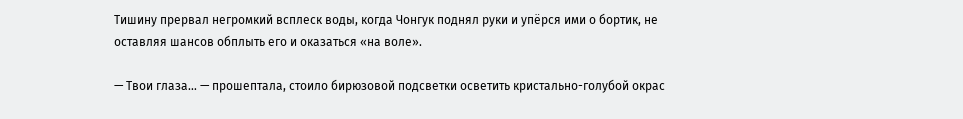Тишину прервал негромкий всплеск воды, когда Чонгук поднял руки и упёрся ими о бортик, не оставляя шансов обплыть его и оказаться «на воле».

— Твои глаза… — прошептала, стоило бирюзовой подсветки осветить кристально-голубой окрас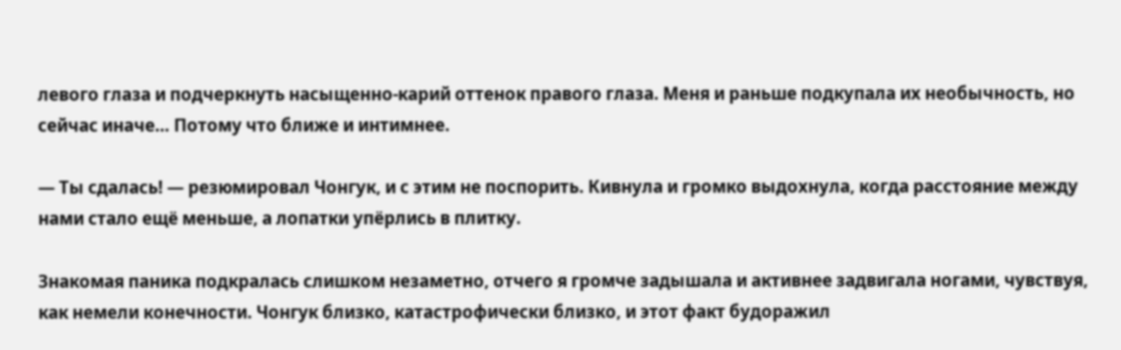левого глаза и подчеркнуть насыщенно-карий оттенок правого глаза. Меня и раньше подкупала их необычность, но сейчас иначе… Потому что ближе и интимнее.

— Ты сдалась! — резюмировал Чонгук, и с этим не поспорить. Кивнула и громко выдохнула, когда расстояние между нами стало ещё меньше, а лопатки упёрлись в плитку.

Знакомая паника подкралась слишком незаметно, отчего я громче задышала и активнее задвигала ногами, чувствуя, как немели конечности. Чонгук близко, катастрофически близко, и этот факт будоражил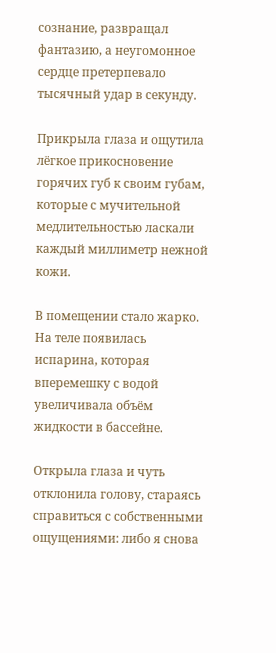сознание, развращал фантазию, а неугомонное сердце претерпевало тысячный удар в секунду.

Прикрыла глаза и ощутила лёгкое прикосновение горячих губ к своим губам, которые с мучительной медлительностью ласкали каждый миллиметр нежной кожи.

В помещении стало жарко. На теле появилась испарина, которая вперемешку с водой увеличивала объём жидкости в бассейне.

Открыла глаза и чуть отклонила голову, стараясь справиться с собственными ощущениями: либо я снова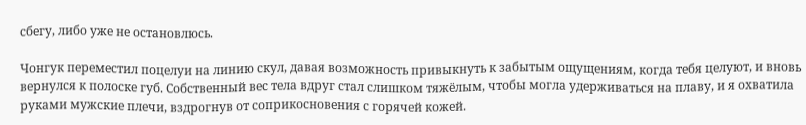сбегу, либо уже не остановлюсь.

Чонгук переместил поцелуи на линию скул, давая возможность привыкнуть к забытым ощущениям, когда тебя целуют, и вновь вернулся к полоске губ. Собственный вес тела вдруг стал слишком тяжёлым, чтобы могла удерживаться на плаву, и я охватила руками мужские плечи, вздрогнув от соприкосновения с горячей кожей.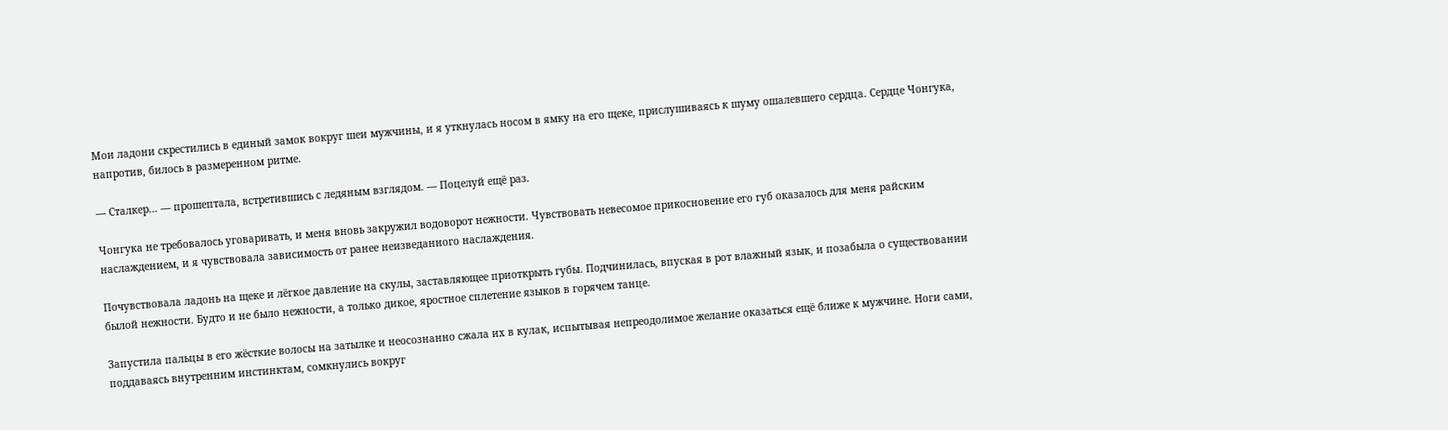Мои ладони скрестились в единый замок вокруг шеи мужчины, и я уткнулась носом в ямку на его щеке, прислушиваясь к шуму ошалевшего сердца. Сердце Чонгука, напротив, билось в размеренном ритме.

— Сталкер… — прошептала, встретившись с ледяным взглядом. — Поцелуй ещё раз.

Чонгука не требовалось уговаривать, и меня вновь закружил водоворот нежности. Чувствовать невесомое прикосновение его губ оказалось для меня райским наслаждением, и я чувствовала зависимость от ранее неизведанного наслаждения.

Почувствовала ладонь на щеке и лёгкое давление на скулы, заставляющее приоткрыть губы. Подчинилась, впуская в рот влажный язык, и позабыла о существовании былой нежности. Будто и не было нежности, а только дикое, яростное сплетение языков в горячем танце.

Запустила пальцы в его жёсткие волосы на затылке и неосознанно сжала их в кулак, испытывая непреодолимое желание оказаться ещё ближе к мужчине. Ноги сами, поддаваясь внутренним инстинктам, сомкнулись вокруг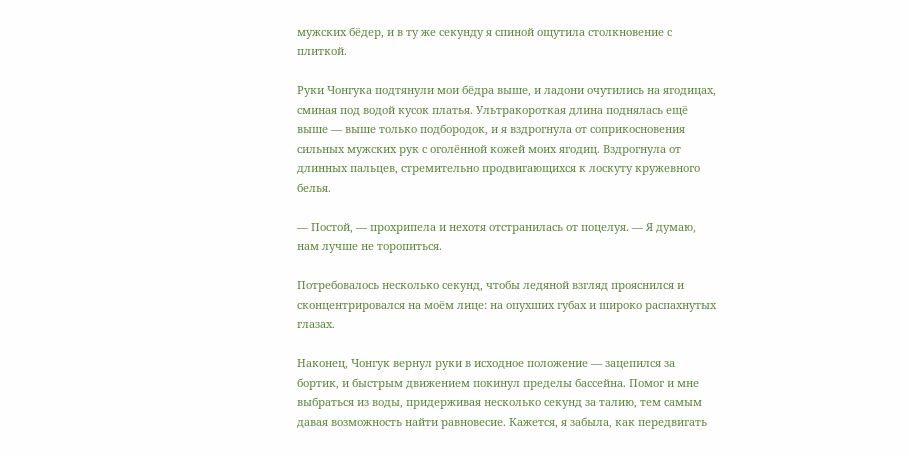мужских бёдер, и в ту же секунду я спиной ощутила столкновение с плиткой.

Руки Чонгука подтянули мои бёдра выше, и ладони очутились на ягодицах, сминая под водой кусок платья. Ультракороткая длина поднялась ещё выше — выше только подбородок, и я вздрогнула от соприкосновения сильных мужских рук с оголённой кожей моих ягодиц. Вздрогнула от длинных пальцев, стремительно продвигающихся к лоскуту кружевного белья.

— Постой, — прохрипела и нехотя отстранилась от поцелуя. — Я думаю, нам лучше не торопиться.

Потребовалось несколько секунд, чтобы ледяной взгляд прояснился и сконцентрировался на моём лице: на опухших губах и широко распахнутых глазах.

Наконец, Чонгук вернул руки в исходное положение — зацепился за бортик, и быстрым движением покинул пределы бассейна. Помог и мне выбраться из воды, придерживая несколько секунд за талию, тем самым давая возможность найти равновесие. Кажется, я забыла, как передвигать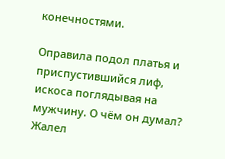конечностями.

Оправила подол платья и приспустившийся лиф, искоса поглядывая на мужчину. О чём он думал? Жалел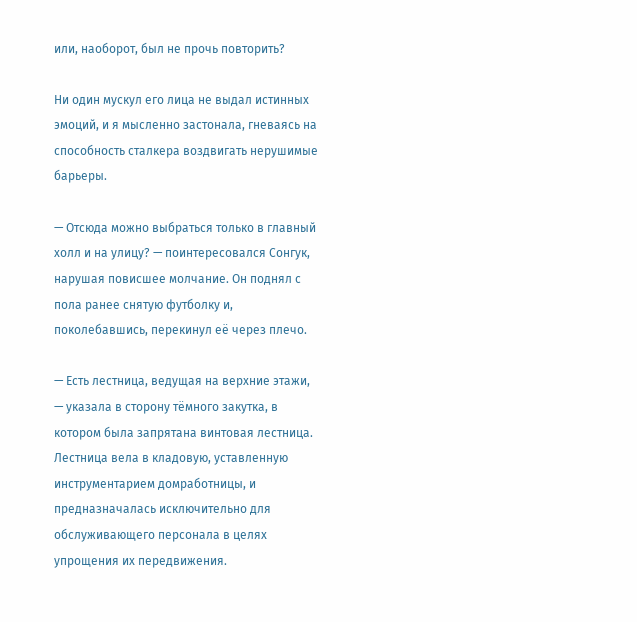или, наоборот, был не прочь повторить?

Ни один мускул его лица не выдал истинных эмоций, и я мысленно застонала, гневаясь на способность сталкера воздвигать нерушимые барьеры.

— Отсюда можно выбраться только в главный холл и на улицу? — поинтересовался Сонгук, нарушая повисшее молчание. Он поднял с пола ранее снятую футболку и, поколебавшись, перекинул её через плечо.

— Есть лестница, ведущая на верхние этажи, — указала в сторону тёмного закутка, в котором была запрятана винтовая лестница. Лестница вела в кладовую, уставленную инструментарием домработницы, и предназначалась исключительно для обслуживающего персонала в целях упрощения их передвижения.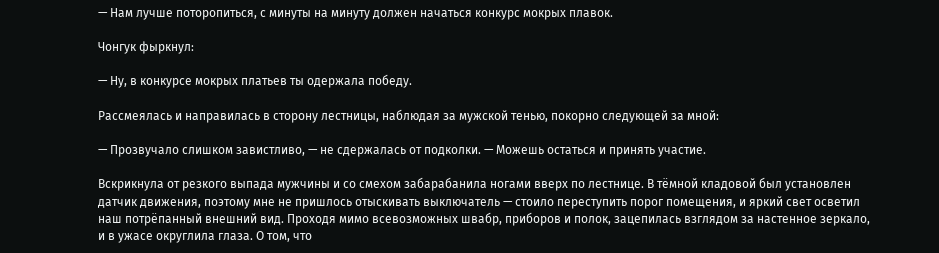— Нам лучше поторопиться, с минуты на минуту должен начаться конкурс мокрых плавок.

Чонгук фыркнул:

— Ну, в конкурсе мокрых платьев ты одержала победу.

Рассмеялась и направилась в сторону лестницы, наблюдая за мужской тенью, покорно следующей за мной:

— Прозвучало слишком завистливо, — не сдержалась от подколки. — Можешь остаться и принять участие.

Вскрикнула от резкого выпада мужчины и со смехом забарабанила ногами вверх по лестнице. В тёмной кладовой был установлен датчик движения, поэтому мне не пришлось отыскивать выключатель — стоило переступить порог помещения, и яркий свет осветил наш потрёпанный внешний вид. Проходя мимо всевозможных швабр, приборов и полок, зацепилась взглядом за настенное зеркало, и в ужасе округлила глаза. О том, что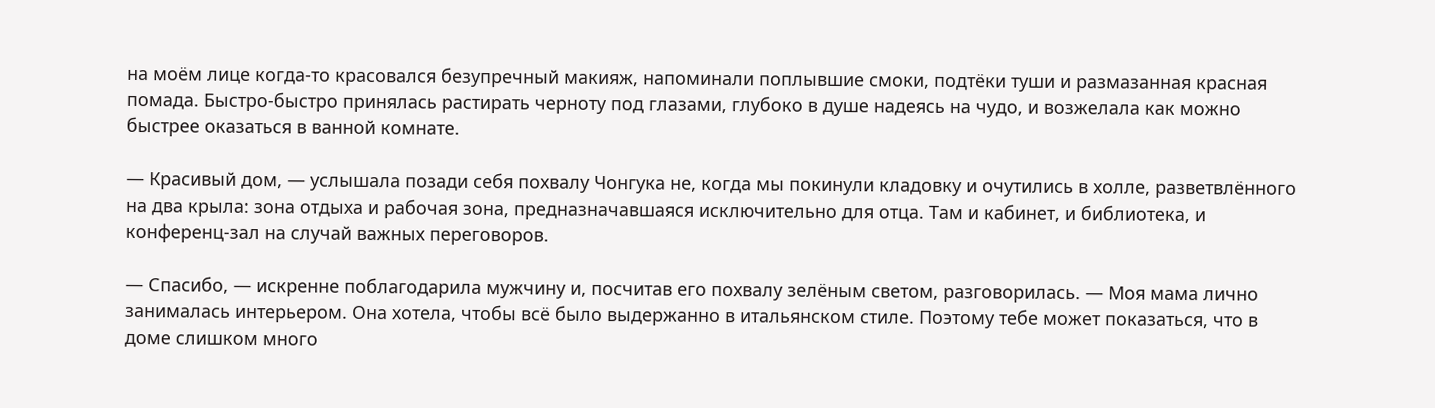на моём лице когда-то красовался безупречный макияж, напоминали поплывшие смоки, подтёки туши и размазанная красная помада. Быстро-быстро принялась растирать черноту под глазами, глубоко в душе надеясь на чудо, и возжелала как можно быстрее оказаться в ванной комнате.

— Красивый дом, — услышала позади себя похвалу Чонгука не, когда мы покинули кладовку и очутились в холле, разветвлённого на два крыла: зона отдыха и рабочая зона, предназначавшаяся исключительно для отца. Там и кабинет, и библиотека, и конференц-зал на случай важных переговоров.

— Спасибо, — искренне поблагодарила мужчину и, посчитав его похвалу зелёным светом, разговорилась. — Моя мама лично занималась интерьером. Она хотела, чтобы всё было выдержанно в итальянском стиле. Поэтому тебе может показаться, что в доме слишком много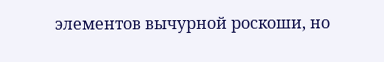элементов вычурной роскоши, но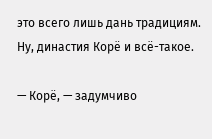это всего лишь дань традициям. Ну, династия Корё и всё-такое.

— Корё, — задумчиво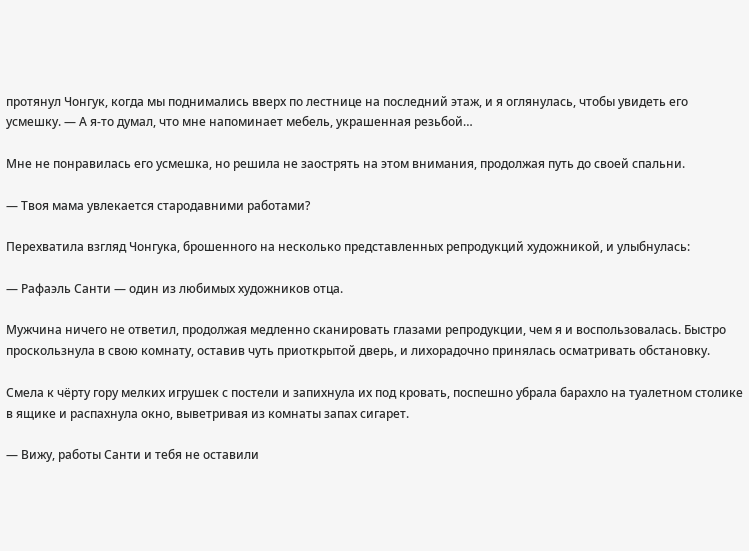протянул Чонгук, когда мы поднимались вверх по лестнице на последний этаж, и я оглянулась, чтобы увидеть его усмешку. — А я-то думал, что мне напоминает мебель, украшенная резьбой…

Мне не понравилась его усмешка, но решила не заострять на этом внимания, продолжая путь до своей спальни.

— Твоя мама увлекается стародавними работами?

Перехватила взгляд Чонгука, брошенного на несколько представленных репродукций художникой, и улыбнулась:

— Рафаэль Санти — один из любимых художников отца.

Мужчина ничего не ответил, продолжая медленно сканировать глазами репродукции, чем я и воспользовалась. Быстро проскользнула в свою комнату, оставив чуть приоткрытой дверь, и лихорадочно принялась осматривать обстановку.

Смела к чёрту гору мелких игрушек с постели и запихнула их под кровать, поспешно убрала барахло на туалетном столике в ящике и распахнула окно, выветривая из комнаты запах сигарет.

— Вижу, работы Санти и тебя не оставили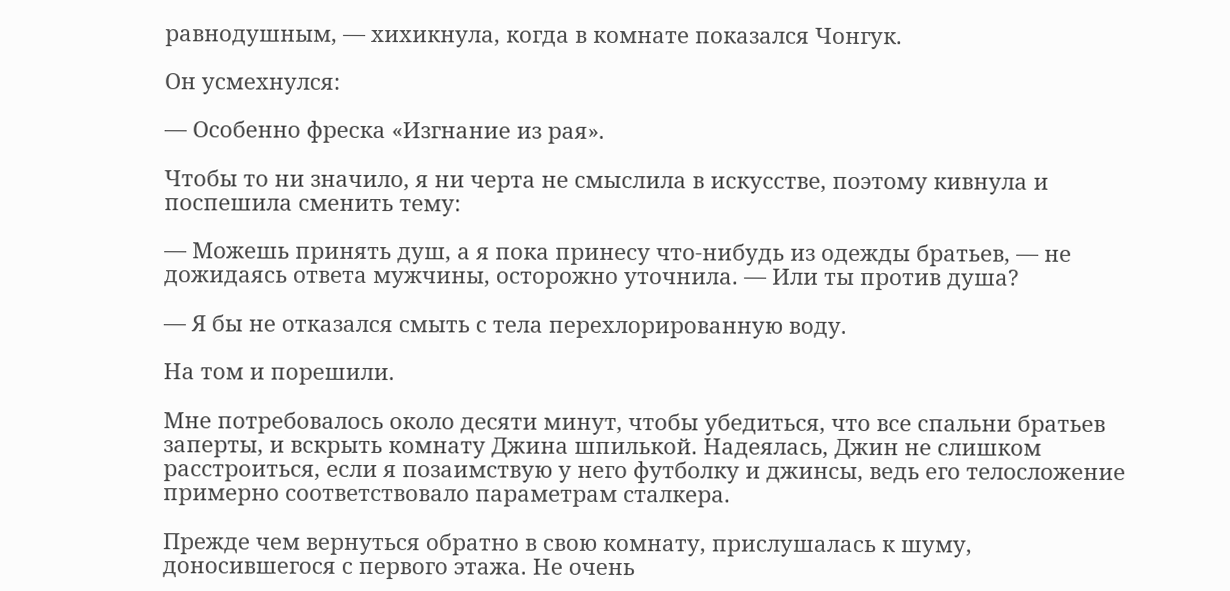равнодушным, — хихикнула, когда в комнате показался Чонгук.

Он усмехнулся:

— Особенно фреска «Изгнание из рая».

Чтобы то ни значило, я ни черта не смыслила в искусстве, поэтому кивнула и поспешила сменить тему:

— Можешь принять душ, а я пока принесу что-нибудь из одежды братьев, — не дожидаясь ответа мужчины, осторожно уточнила. — Или ты против душа?

— Я бы не отказался смыть с тела перехлорированную воду.

На том и порешили.

Мне потребовалось около десяти минут, чтобы убедиться, что все спальни братьев заперты, и вскрыть комнату Джина шпилькой. Надеялась, Джин не слишком расстроиться, если я позаимствую у него футболку и джинсы, ведь его телосложение примерно соответствовало параметрам сталкера.

Прежде чем вернуться обратно в свою комнату, прислушалась к шуму, доносившегося с первого этажа. Не очень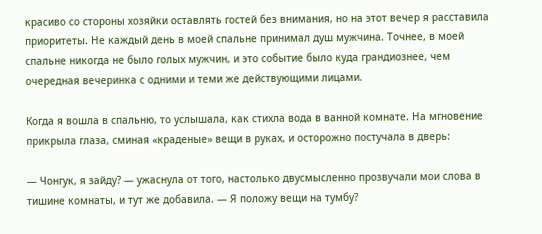красиво со стороны хозяйки оставлять гостей без внимания, но на этот вечер я расставила приоритеты. Не каждый день в моей спальне принимал душ мужчина. Точнее, в моей спальне никогда не было голых мужчин, и это событие было куда грандиознее, чем очередная вечеринка с одними и теми же действующими лицами.

Когда я вошла в спальню, то услышала, как стихла вода в ванной комнате. На мгновение прикрыла глаза, сминая «краденые» вещи в руках, и осторожно постучала в дверь:

— Чонгук, я зайду? — ужаснула от того, настолько двусмысленно прозвучали мои слова в тишине комнаты, и тут же добавила. — Я положу вещи на тумбу?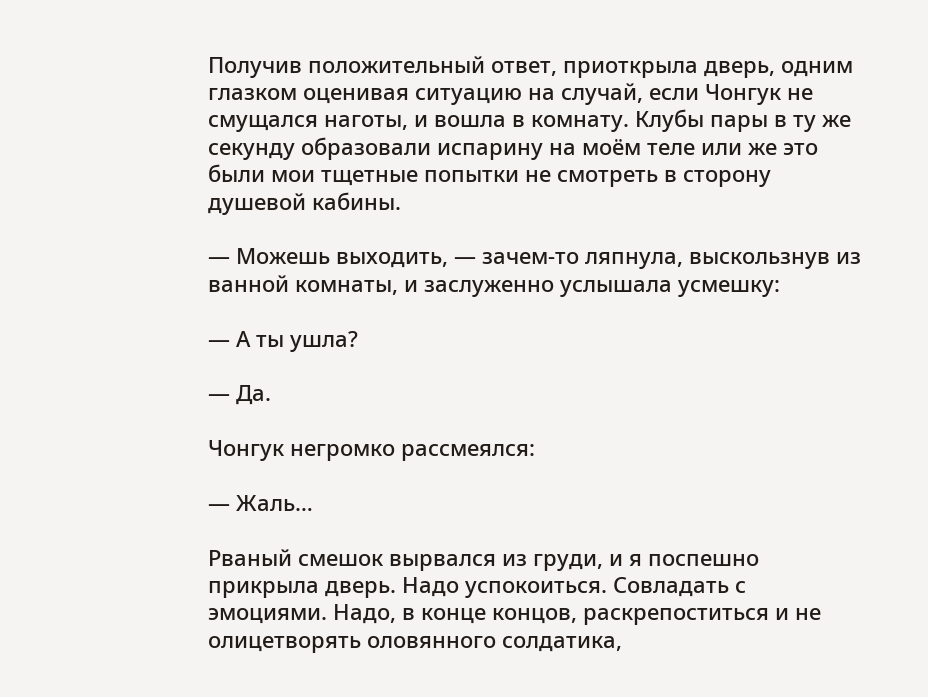Получив положительный ответ, приоткрыла дверь, одним глазком оценивая ситуацию на случай, если Чонгук не смущался наготы, и вошла в комнату. Клубы пары в ту же секунду образовали испарину на моём теле или же это были мои тщетные попытки не смотреть в сторону душевой кабины.

— Можешь выходить, — зачем-то ляпнула, выскользнув из ванной комнаты, и заслуженно услышала усмешку:

— А ты ушла?

— Да.

Чонгук негромко рассмеялся:

— Жаль…

Рваный смешок вырвался из груди, и я поспешно прикрыла дверь. Надо успокоиться. Совладать с эмоциями. Надо, в конце концов, раскрепоститься и не олицетворять оловянного солдатика,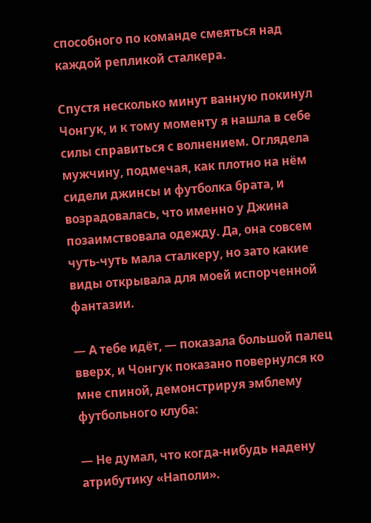способного по команде смеяться над каждой репликой сталкера.

Спустя несколько минут ванную покинул Чонгук, и к тому моменту я нашла в себе силы справиться с волнением. Оглядела мужчину, подмечая, как плотно на нём сидели джинсы и футболка брата, и возрадовалась, что именно у Джина позаимствовала одежду. Да, она совсем чуть-чуть мала сталкеру, но зато какие виды открывала для моей испорченной фантазии.

— А тебе идёт, — показала большой палец вверх, и Чонгук показано повернулся ко мне спиной, демонстрируя эмблему футбольного клуба:

— Не думал, что когда-нибудь надену атрибутику «Наполи».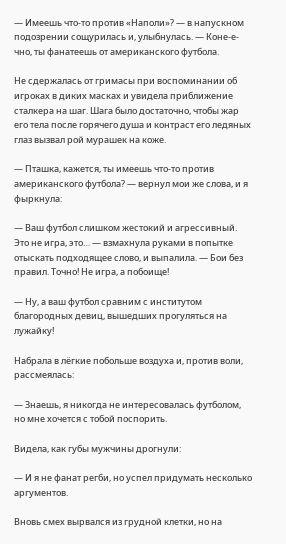— Имеешь что-то против «Наполи»? — в напускном подозрении сощурилась и, улыбнулась. — Коне-е-чно, ты фанатеешь от американского футбола.

Не сдержалась от гримасы при воспоминании об игроках в диких масках и увидела приближение сталкера на шаг. Шага было достаточно, чтобы жар его тела после горячего душа и контраст его ледяных глаз вызвал рой мурашек на коже.

— Пташка, кажется, ты имеешь что-то против американского футбола? — вернул мои же слова, и я фыркнула:

— Ваш футбол слишком жестокий и агрессивный. Это не игра, это… — взмахнула руками в попытке отыскать подходящее слово, и выпалила. — Бои без правил. Точно! Не игра, а побоище!

— Ну, а ваш футбол сравним с институтом благородных девиц, вышедших прогуляться на лужайку!

Набрала в лёгкие побольше воздуха и, против воли, рассмеялась:

— Знаешь, я никогда не интересовалась футболом, но мне хочется с тобой поспорить.

Видела, как губы мужчины дрогнули:

— И я не фанат регби, но успел придумать несколько аргументов.

Вновь смех вырвался из грудной клетки, но на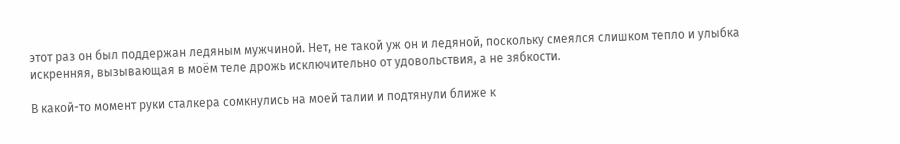этот раз он был поддержан ледяным мужчиной. Нет, не такой уж он и ледяной, поскольку смеялся слишком тепло и улыбка искренняя, вызывающая в моём теле дрожь исключительно от удовольствия, а не зябкости.

В какой-то момент руки сталкера сомкнулись на моей талии и подтянули ближе к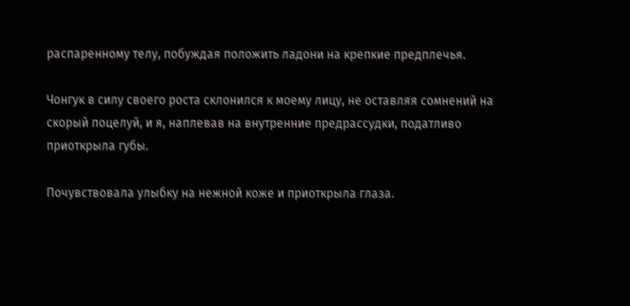распаренному телу, побуждая положить ладони на крепкие предплечья.

Чонгук в силу своего роста склонился к моему лицу, не оставляя сомнений на скорый поцелуй, и я, наплевав на внутренние предрассудки, податливо приоткрыла губы.

Почувствовала улыбку на нежной коже и приоткрыла глаза.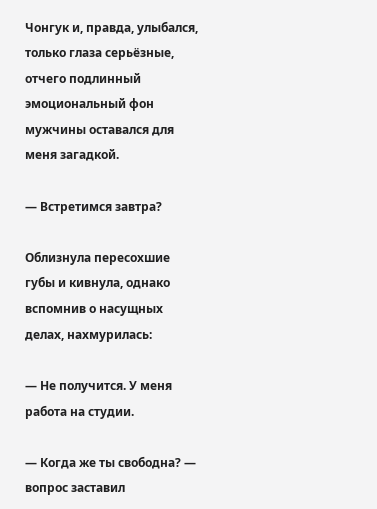Чонгук и, правда, улыбался, только глаза серьёзные, отчего подлинный эмоциональный фон мужчины оставался для меня загадкой.

— Встретимся завтра?

Облизнула пересохшие губы и кивнула, однако вспомнив о насущных делах, нахмурилась:

— Не получится. У меня работа на студии.

— Когда же ты свободна? — вопрос заставил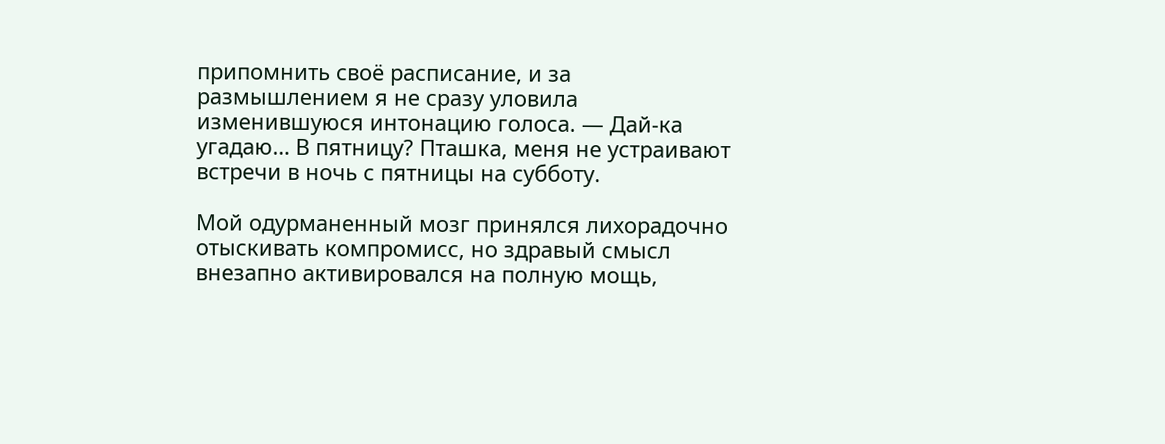припомнить своё расписание, и за размышлением я не сразу уловила изменившуюся интонацию голоса. — Дай-ка угадаю… В пятницу? Пташка, меня не устраивают встречи в ночь с пятницы на субботу.

Мой одурманенный мозг принялся лихорадочно отыскивать компромисс, но здравый смысл внезапно активировался на полную мощь,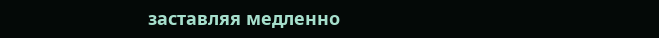заставляя медленно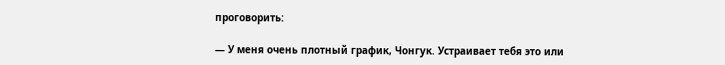проговорить:

— У меня очень плотный график, Чонгук. Устраивает тебя это или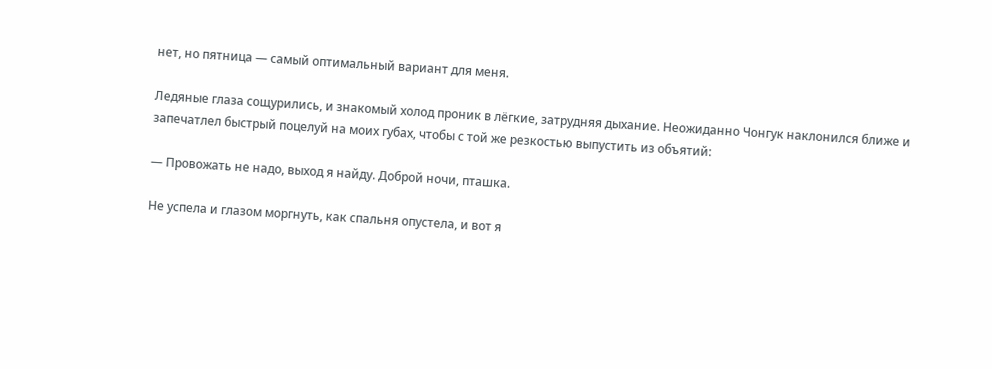нет, но пятница — самый оптимальный вариант для меня.

Ледяные глаза сощурились, и знакомый холод проник в лёгкие, затрудняя дыхание. Неожиданно Чонгук наклонился ближе и запечатлел быстрый поцелуй на моих губах, чтобы с той же резкостью выпустить из объятий:

— Провожать не надо, выход я найду. Доброй ночи, пташка.

Не успела и глазом моргнуть, как спальня опустела, и вот я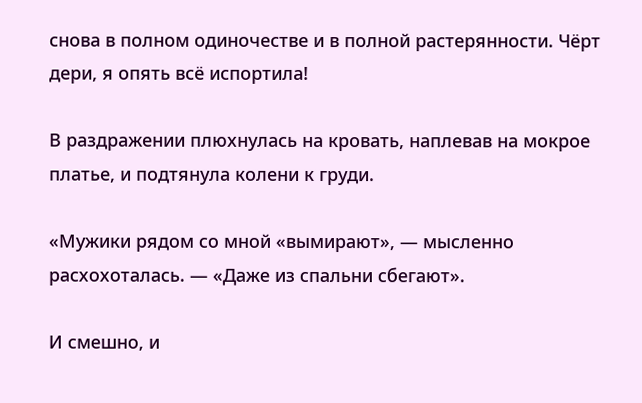снова в полном одиночестве и в полной растерянности. Чёрт дери, я опять всё испортила!

В раздражении плюхнулась на кровать, наплевав на мокрое платье, и подтянула колени к груди.

«Мужики рядом со мной «вымирают», — мысленно расхохоталась. — «Даже из спальни сбегают».

И смешно, и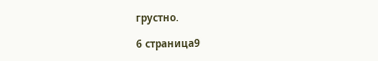грустно.

6 страница9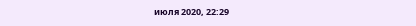июля 2020, 22:29